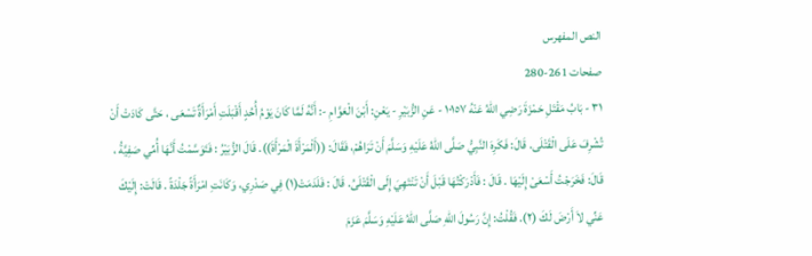النص المفهرس
صفحات 261-280
٣١ - بَابُ مَقْتَلِ حَمْزَةَ رَضِي اللهُ عَنْهُ ١٠١٥٧ - عَنِ الزُّبَيْرِ - يَعْنِ: أَبْنَ الْعَوَّامِ -: أَنَّهُ لَمَّا كَانَ يَوْمُ أُحُدٍ أَقْبَلَتِ أَمْرَأَةٌ تَسْعَى ، حَتَّى كَادَتْ أَنْ تُشْرِفَ عَلَى الْقَتْلَى. قَالَ: فَكَرِهَ النَّبِيُّ صَلَّى اللهُ عَلَيْهِ وَسَلَّمَ أَنْ تَرَاهُمْ، فَقَالَ: ((أَلْمَرْأَةَ الْمَرْأَةَ)). قَالَ الزُّبَيْرُ : فَتَوَسَّمْتُ أَنَّهَا أُمِّي صَفِيَّةُ ، قَالَ: فَخَرَجْتُ أَسْعَىْ إِلَيْهَا . قَالَ : فَأَدْرَكْتُهَا قَبْلَ أَنْ تَنْتَهِيَ إِلَى الْقَتْلَىُ. قَالَ : فَلَدَمَتْ(١) فِي صَدْرِي، وَكَانَتِ امْرَأَةً جَلْدَةً . قَالَتْ: إِلَيْكَ عَنِّي لاَ أَرْضَ لَكَ (٢). فَقُلْتُ: إِنَّ رَسُولَ اللهِ صَلَّى اللهُ عَلَيْهِ وَسَلَّمَ عَزَمَ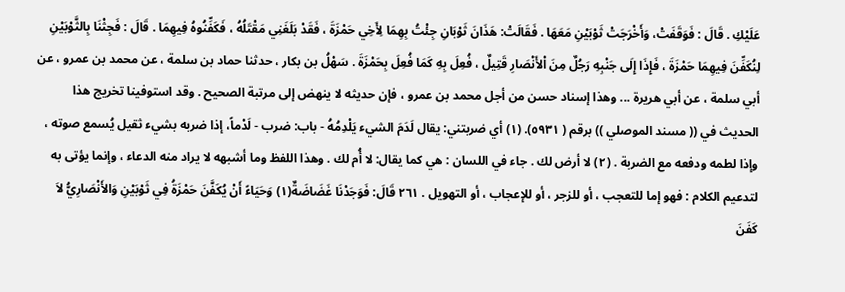عَلَيْكِ . قَالَ : فَوَقَفَتْ، وَأَخْرَجَتْ ثَوْبَيْنِ مَعَهَا . فَقَالَتْ: هَذَانَ ثَوْبَانِ جِئْتُ بِهِمَا لِأَخِي حَمْزَةَ ، فَقَدْ بَلَغَنِي مَقْتَلُهُ ، فَكَفِّنُوهُ فِيهِمَا . قَالَ : فَجِثْنَا بِالثَّوْبَيْنِ لِنُكَفِّنَ فِيهِمَا حَمْزَةَ ، فَإِذَا إِلَى جَنْبِهِ رَجُلٌ مِنَ اْلأَنْصَارِ قَتِيلٌ ، فُعِلَ بِهِ كَمَا فُعِلَ بِحَمْزَةَ . سَهْلُ بن بكار ، حدثنا حماد بن سلمة ، عن محمد بن عمرو ، عن أبي سلمة ، عن أبي هريرة ... وهذا إسناد حسن من أجل محمد بن عمرو ، فإن حديثه لا ينهض إلى مرتبة الصحيح . وقد استوفينا تخريج هذا الحديث في (( مسند الموصلي )) برقم ( ٥٩٣١). (١) أي ضربتني: يقال لَدَمَ الشيء يَلْدِمُهُ - باب: ضرب - لَدْماً، إذا ضربه بشيء ثقيل يُسمع صوته ، وإذا لطمه ودفعه مع الضربة . (٢) لا أرض لك . جاء في اللسان : هي كما يقال: لا أُم لك . وهذا اللفظ وما أشبهه لا يراد منه الدعاء ، وإنما يؤتى به لتدعيم الكلام : فهو إما للتعجب ، أو للزجر ، أو للإعجاب ، أو التهويل . ٢٦١ قَالَ: فَوَجَدْنَا غَضَاضَةٌ(١) وَحَيَاءً أَنْ يُكَفَّنَ حَمْزَةُ فِي ثَوْبَيْنِ وَالأَنْصَارِيُّ لاَ كَفَنَ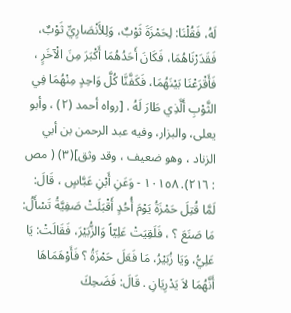لَهُ، فَقُلْنَا: لِحَمْزَةَ ثَوْبٌ، وَلِلأَنْصَارِيِّ ثَوْبٌ، فَقَدَرْنَاهُمَا، فَكَانَ أَحَدُهُمَا أَكْبَرَ مِنَ الْآخَرٍ ، فَأَقْرَعْنَا بَيْنَهُمَا، فَكَفَّنَّا كُلَّ وَاحِدٍ مِنْهُمَا فِي الثَّوْبِ أَلَّذِي طَارَ لَهُ . [رواه أحمد (٢) ، وأبو يعلى، والبزار، وفيه عبد الرحمن بن أبي الزناد ، وهو ضعيف ، وقد وثق](٣) ( مص : ٢١٦). ١٠١٥٨ - وَعَنِ أَبْنِ عَبَّاسٍ ، قَالَ: لَمَّا قُتِلَ حَمْزَةُ يَوْمَ أُحُدٍ أَقْبَلَتْ صَفِيَّةُ تَسْأَلُ: مَا صَنَعَ ؟ ، فَلَقِيَتْ عَلِيّاً وَالزُّبَيْرَ، فَقَالَتْ: يَا عَلِيُّ، وَيَا زُبَيْرُ، مَا فَعَلَ حَمْزَةُ ؟ فَأَوْهَمَاهَا أَنَّهُمَا لاَ يَدْرِيَانِ . قَالَ: فَضَحِكَ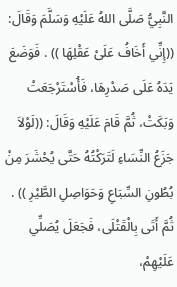النَّبِيُّ صَلَّى اللهُ عَلَيْهِ وَسَلَّمَ وَقَالَ: ((إِنِّي أَخَافُ عَلَىْ عَقْلِهَا )) . فَوَضَعَ يَدَهُ عَلَى صَدْرِهَا، فَأُسْتَرْجَعَتْ وَبَكَتْ، ثُمَّ قَامَ عَلَيْهِ وَقَالَ: ((لَوْلاَ جَزَعُ النِّسَاءِ لَتَرَكْتُهُ حَتَّى يُحْشَرَ مِنْ بُطُونِ السِّبَاعِ وَحَوَاصِلِ الطَّيْرِ )) . ثُمَّ أَتَى بِالْقَتْلَى، فَجَعَلَ يُصَلِّي عَلَيْهِمْ،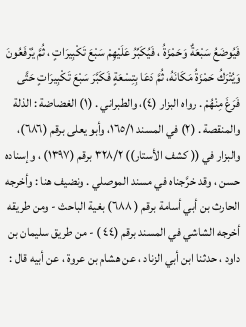فَيُوضَعُ سَبْعَةٌ وَحَمْزَةُ ، فَيُكَبِّرُ عَلَيْهِمْ سَبْعَ تَكْبِيرَاتٍ ، ثُمَّ يُرْفَعُونَ وَيُتْرَكُ حَمْزَةُ مَكَانَهُ، ثُمَّ دَعَا بِتِسْعَةٍ فَكَبَّرَ سَبْعَ تَكْبِيرَاتٍ حَتَّى فَرَغَ مِنْهُمْ . رواه البزار (٤)، والطبراني . (١) الغضاضة : الذلة والمنقصة . (٢) في المسند ١٦٥/١، وأبو يعلى برقم (٦٨٦)، والبزار في (( كشف الأستار)) ٣٢٨/٢ برقم (١٣٩٧) ، وإسناده حسن ، وقد خرَّجناه في مسند الموصلي . ونضيف هنا : وأخرجه الحارث بن أبي أسامة برقم ( ٦٨٨) بغية الباحث - ومن طريقه أخرجه الشاشي في المسند برقم (٤٤ ) - من طريق سليمان بن داود ، حدثنا ابن أبي الزناد ، عن هشام بن عروة ، عن أبيه قال :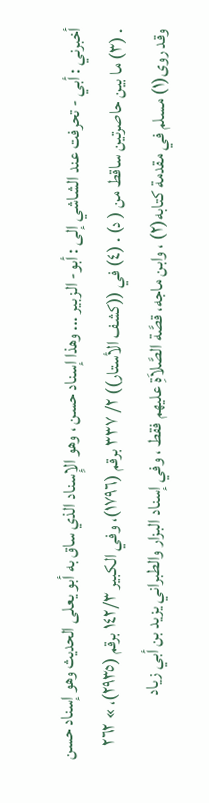أخبرني : أبي - تحرفت عند الشاشي إلى : أبو- الزبير ... وهذا إسناد حسن ، وهو الإِسناد الذي ساق به أبو يعلى الحديث وهو إسناد حسن . (٣) ما بين حاصرتين ساقط من ( د) . (٤) في ((كشف الأستار)) ٢/ ٣٣٧ برقم (١٧٩٦)، وفي الكبير ١٤٢/٣ برقم (٢٩٣٥)، » ٢٦٢ وقد روى(١) مسلم في مقدمة كتابه(٢) ، وابن ماجه، قصَّة الصَّلاَةِ عليهم فقط ، وفي إسناد البزار والطبراني يزيد بن أبي زياد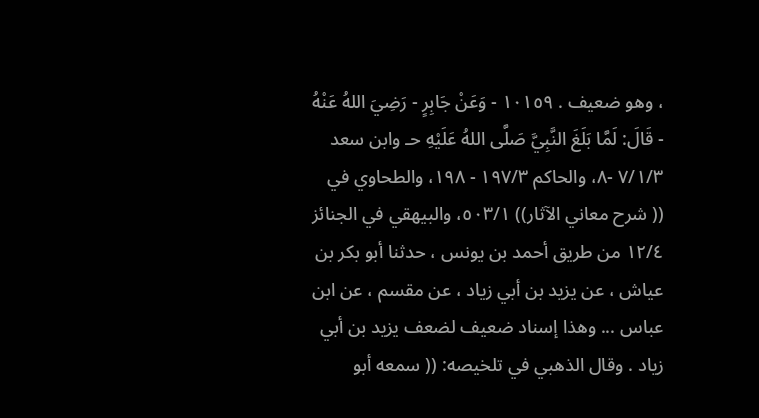، وهو ضعيف . ١٠١٥٩ - وَعَنْ جَابِرٍ - رَضِيَ اللهُ عَنْهُ - قَالَ: لَمَّا بَلَغَ النَّبِيَّ صَلَّى اللهُ عَلَيْهِ حـ وابن سعد ٧/١/٣ -٨، والحاكم ١٩٧/٣ - ١٩٨، والطحاوي في (( شرح معاني الآثار)) ٥٠٣/١، والبيهقي في الجنائز ١٢/٤ من طريق أحمد بن يونس ، حدثنا أبو بكر بن عياش ، عن يزيد بن أبي زياد ، عن مقسم ، عن ابن عباس ... وهذا إسناد ضعيف لضعف يزيد بن أبي زياد . وقال الذهبي في تلخيصه: (( سمعه أبو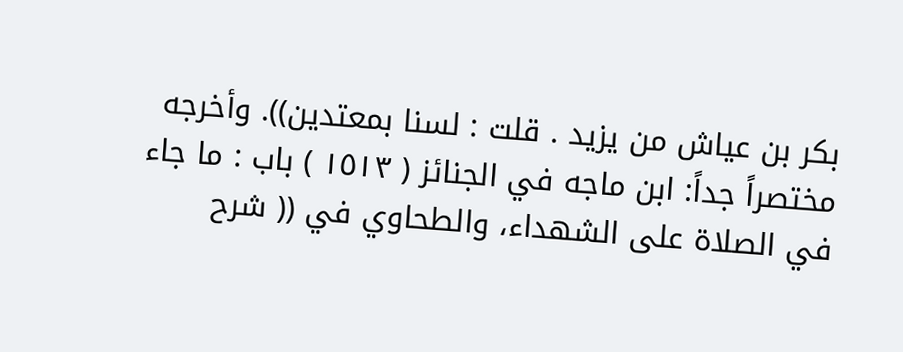بكر بن عياش من يزيد . قلت : لسنا بمعتدين)). وأخرجه مختصراً جداً: ابن ماجه في الجنائز ( ١٥١٣ ) باب : ما جاء في الصلاة على الشهداء، والطحاوي في (( شرح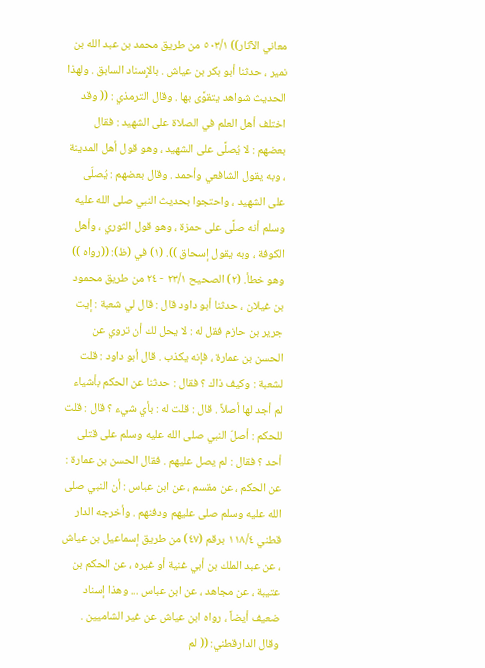معاني الآثار)) ٥٠٣/١ من طريق محمد بن عبد الله بن نمير ، حدثنا أبو بكر بن عياش . بالإِسناد السابق . ولهذا الحديث شواهد يتقوَّى بها . وقال الترمذي : (( وقد اختلف أهل العلم في الصلاة على الشهيد : فقال بعضهم : لا يُصلَّى على الشهيد ، وهو قول أهل المدينة ، وبه يقول الشافعي وأحمد . وقال بعضهم : يُصلّى على الشهيد ، واحتجوا بحديث النبي صلى الله عليه وسلم أنه صلَّى على حمزة ، وهو قول الثوري ، وأهل الكوفة ، وبه يقول إسحاق )). (١) في (ظ): ((رواه )) وهو خطأ. (٢) الصحيح ٢٣/١ - ٢٤ من طريق محمود بن غيلان ، حدثنا أبو داود قال : قال لي شعبة : إيت جرير بن حازم فقل له : لا يحل لك أن تروي عن الحسن بن عمارة ، فإنه يكذب . قال أبو داود : قلت لشعبة : وكيف ذاك ؟ فقال : حدثنا عن الحكم بأشياء لم أجد لها أصلاً . قال : قلت له : بأي شيء ؟ قال : قلت للحكم : أصلّ النبي صلى الله عليه وسلم على قتلى أحد ؟ فقال : لم يصل عليهم . فقال الحسن بن عمارة : عن الحكم ، عن مقسم ، عن ابن عباس : أن النبي صلى الله عليه وسلم صلى عليهم ودفنهم . وأخرجه الدار قطني ١١٨/٤ برقم (٤٧) من طريق إسماعيل بن عياش ، عن عبد الملك بن أبي غنية أو غيره ، عن الحكم بن عتيبة ، عن مجاهد ، عن ابن عباس ... وهذا إسناد ضعيف أيضاً ، رواه ابن عياش عن غير الشاميين . وقال الدارقطني: (( لم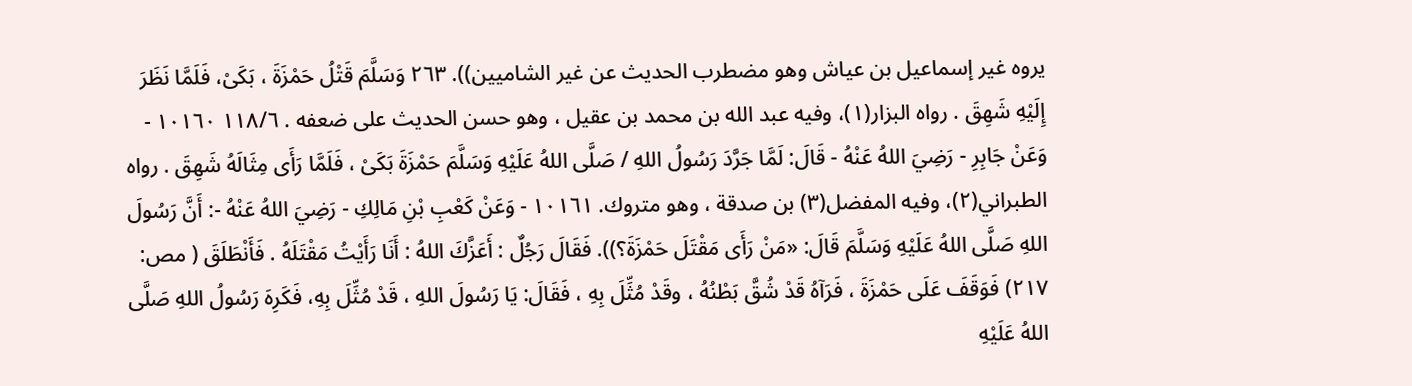يروه غير إسماعيل بن عياش وهو مضطرب الحديث عن غير الشاميين)). ٢٦٣ وَسَلَّمَ قَتْلُ حَمْزَةَ ، بَكَىْ، فَلَمَّا نَظَرَ إِلَيْهِ شَهِقَ . رواه البزار(١)، وفيه عبد الله بن محمد بن عقيل ، وهو حسن الحديث على ضعفه . ١١٨/٦ ١٠١٦٠ - وَعَنْ جَابِرِ - رَضِيَ اللهُ عَنْهُ - قَالَ: لَمَّا جَرَّدَ رَسُولُ اللهِ / صَلَّى اللهُ عَلَيْهِ وَسَلَّمَ حَمْزَةَ بَكَىْ ، فَلَمَّا رَأَى مِثَالَهُ شَهِقَ . رواه الطبراني(٢)، وفيه المفضل(٣) بن صدقة ، وهو متروك. ١٠١٦١ - وَعَنْ كَعْبِ بْنِ مَالِكِ - رَضِيَ اللهُ عَنْهُ -: أَنَّ رَسُولَ اللهِ صَلَّى اللهُ عَلَيْهِ وَسَلَّمَ قَالَ: «مَنْ رَأَى مَقْتَلَ حَمْزَةَ؟)). فَقَالَ رَجُلٌ : أَعَزَّكَ اللهُ : أَنَا رَأَيْتُ مَقْتَلَهُ . فَأَنْطَلَقَ ( مص: ٢١٧) فَوَقَفَ عَلَى حَمْزَةَ ، فَرَآهُ قَدْ شُقَّ بَطْنُهُ ، وقَدْ مُثِّلَ بِهِ ، فَقَالَ: يَا رَسُولَ اللهِ ، قَدْ مُثِّلَ بِهِ، فَكَرِهَ رَسُولُ اللهِ صَلَّى اللهُ عَلَيْهِ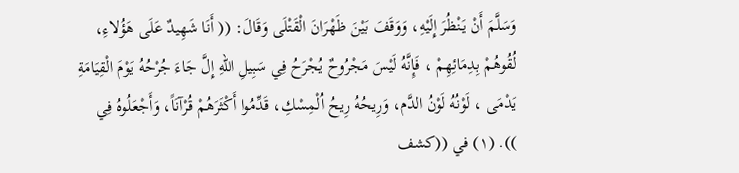وَسَلَّمَ أَنْ يَنْظُرَ إِلَيْهِ، وَوَقَفَ بَيْنَ ظَهْرَانَ الْقَتْلَى وَقَالَ: (( أَنَا شَهِيدٌ عَلَى هَؤُلاءِ، لُقُوهُمْ بِدِمَائِهِمْ ، فَإِنَّهُ لَيْسَ مَجْرُوحٌ يُجْرَحُ فِي سَبِيلِ اللهِ إِلَّ جَاءَ جُرْحُهُ يَوْمَ الْقِيَامَةِ يَدْمَى ، لَوْنُهُ لَوْنُ الدَّم، وَرِيحُهُ رِيحُ اُلْمِسْكِ، قَدِّمُوا أَكْثَرَهُمْ قُرْآنَاً، وَأَجْعَلُوهُ فِي )). (١) في ((كشف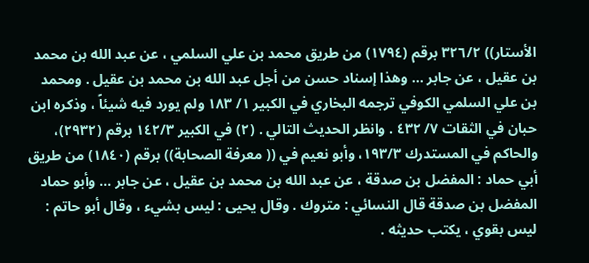الأستار)) ٣٢٦/٢ برقم (١٧٩٤) من طريق محمد بن علي السلمي ، عن عبد الله بن محمد بن عقيل ، عن جابر ... وهذا إسناد حسن من أجل عبد الله بن محمد بن عقيل . ومحمد بن علي السلمي الكوفي ترجمه البخاري في الكبير ١/ ١٨٣ ولم يورد فيه شيئاً ، وذكره ابن حبان في الثقات ٧/ ٤٣٢ . وانظر الحديث التالي . (٢) في الكبير ١٤٢/٣ برقم (٢٩٣٢)، والحاكم في المستدرك ١٩٣/٣، وأبو نعيم في (( معرفة الصحابة)) برقم (١٨٤٠) من طريق أبي حماد : المفضل بن صدقة ، عن عبد الله بن محمد بن عقيل ، عن جابر ... وأبو حماد المفضل بن صدقة قال النسائي : متروك . وقال يحيى : ليس بشيء ، وقال أبو حاتم : ليس بقوي ، يكتب حديثه .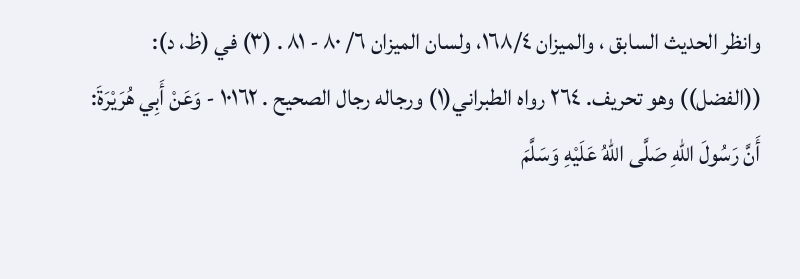وانظر الحديث السابق ، والميزان ١٦٨/٤، ولسان الميزان ٦/ ٨٠ - ٨١ . (٣) في (ظ، د): ((الفضل)) وهو تحريف. ٢٦٤ رواه الطبراني(١) ورجاله رجال الصحيح . ١٠١٦٢ - وَعَنْ أَبِي هُرَيْرَةَ: أَنَّ رَسُولَ اللهِ صَلَّى اللهُ عَلَيْهِ وَسَلَّمَ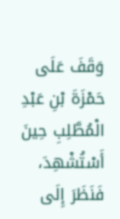وَقَفَ عَلَى حَمْزَةَ بْنِ عَبْدِ الْمُطَّلِبِ حِينَ أَسْتُشْهِدَ، فَنَظَرَ إِلَى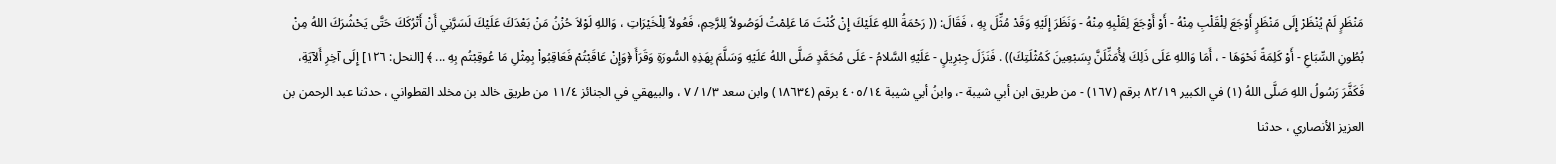مَنْظَرٍ لَمْ يُنْظَرْ إِلَى مَنْظَرٍ أَوْجَعَ لِلْقَلْبِ مِنْهُ - أَوْ أَوْجَعَ لِقَلْبِهِ مِنْهُ - وَنَظَرَ إِلَيْهِ وَقَدْ مُثِّلَ بِهِ ، فَقَالَ: (( رَحْمَةُ اللهِ عَلَيْكَ إِنْ كُنْتَ مَا عَلِمْتُ لَوَصُولاً لِلرَّحِمِ، فَعُولاً لِلْخَيْرَاتِ ، وَاللهِ لَوْلاَ حُزْنُ مَنْ بَعْدَكَ عَلَيْكَ لَسَرَّنِي أَنْ أَتْرُكَكَ حَتَّى يَحْشُرَكَ اللهُ مِنْ بُطُونِ السِّبَاعِ - أَوْ كَلِمَةً نَحْوَهَا - ، أَمَا وَاللهِ عَلَى ذَلِكَ لِأُمَثِّلَنَّ بِسَبْعِينَ كَمُثْلَتِكَ)) . فَنَزَلَ جِبْرِيلٍ - عَلَيْهِ السَّلامُ - عَلَى مُحَمَّدٍ صَلَّى اللهُ عَلَيْهِ وَسَلَّمَ بِهَذِهِ السُّورَةِ وَقَرَأَ ﴿وَإِنْ عَاقَبْتُمْ فَعَاقِبُواْ بِمِثْلِ مَا عُوقِبْتُم بِهِ ... ﴾ [النحل: ١٢٦] إِلَى آخِرِ أَلآيَةِ، فَكَفَّرَ رَسُولُ اللهِ صَلَّى اللهُ (١) في الكبير ٨٢/١٩ برقم (١٦٧) - من طريق ابن أبي شيبة -، وابنُ أبي شيبة ٤٠٥/١٤ برقم (١٨٦٣٤) وابن سعد ١/٣/ ٧ ، والبيهقي في الجنائز ١١/٤ من طريق خالد بن مخلد القطواني ، حدثنا عبد الرحمن بن العزيز الأنصاري ، حدثنا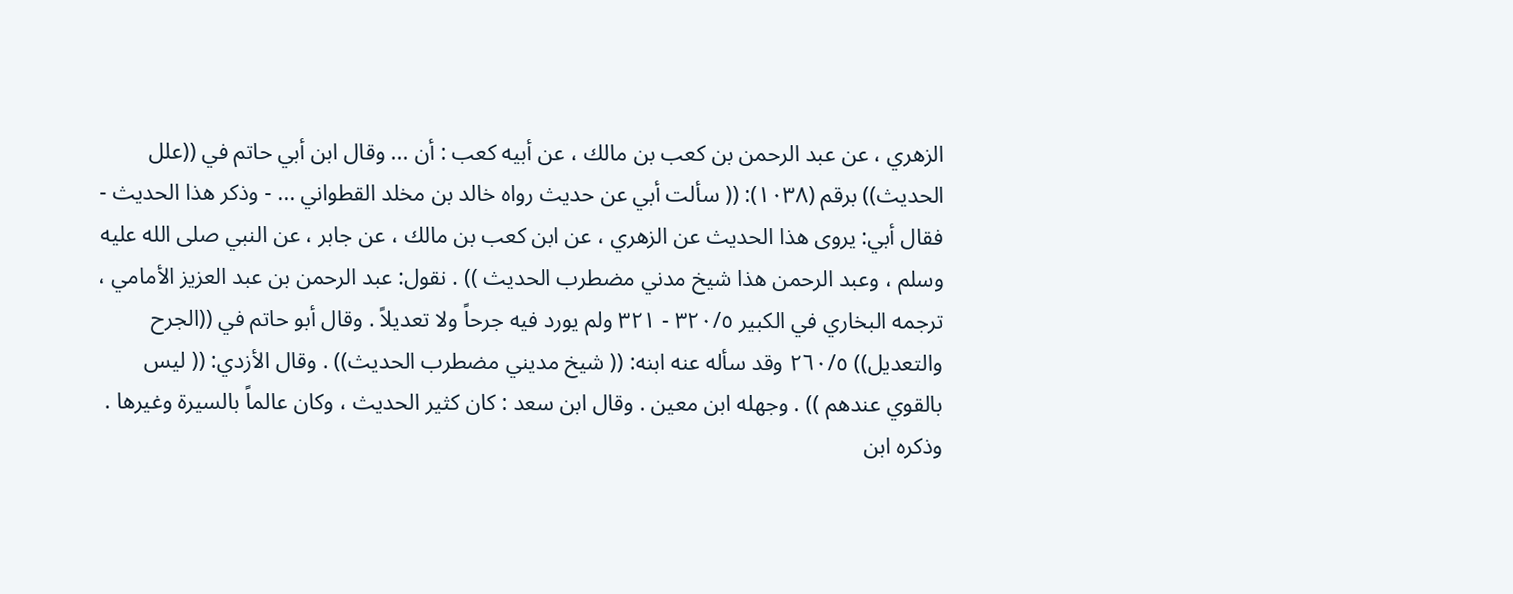الزهري ، عن عبد الرحمن بن كعب بن مالك ، عن أبيه كعب : أن ... وقال ابن أبي حاتم في ((علل الحديث)) برقم (١٠٣٨): (( سألت أبي عن حديث رواه خالد بن مخلد القطواني ... - وذكر هذا الحديث - فقال أبي: يروى هذا الحديث عن الزهري ، عن ابن كعب بن مالك ، عن جابر ، عن النبي صلى الله عليه وسلم ، وعبد الرحمن هذا شيخ مدني مضطرب الحديث )) . نقول: عبد الرحمن بن عبد العزيز الأمامي ، ترجمه البخاري في الكبير ٣٢٠/٥ - ٣٢١ ولم یورد فيه جرحاً ولا تعديلاً . وقال أبو حاتم في ((الجرح والتعديل)) ٢٦٠/٥ وقد سأله عنه ابنه: (( شيخ مديني مضطرب الحديث)) . وقال الأزدي: (( ليس بالقوي عندهم )) . وجهله ابن معين . وقال ابن سعد : كان كثير الحديث ، وكان عالماً بالسيرة وغيرها . وذكره ابن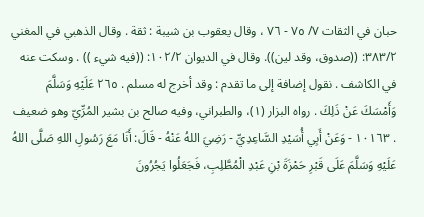حبان في الثقات ٧/ ٧٥ - ٧٦ ، وقال يعقوب بن شيبة : ثقة . وقال الذهبي في المغني ٣٨٣/٢: ((صدوق، وقد لين)). وقال في الديوان ١٠٢/٢: ((فيه شيء )) . وسكت عنه في الكاشف . نقول إضافة إلى ما تقدم : وقد أخرج له مسلم . ٢٦٥ عَلَيْهِ وَسَلَّمَ وَأَمْسَكَ عَنْ ذَلِكَ . رواه البزار (١)، والطبراني، وفيه صالح بن بشير المُرِّيّ وهو ضعيف . ١٠١٦٣ - وَعَنْ أَبِي أُسَيْدِ السَّاعِدِيِّ - رَضِيَ اللهُ عَنْهُ - قَالَ: أَنَا مَعَ رَسُولِ اللهِ صَلَّى اللهُ عَلَيْهِ وَسَلَّمَ عَلَى قَبْرِ حَمْزَةَ بْنِ عَبْدِ الْمُطَّلِبِ، فَجَعَلُوا يَجُرُونَ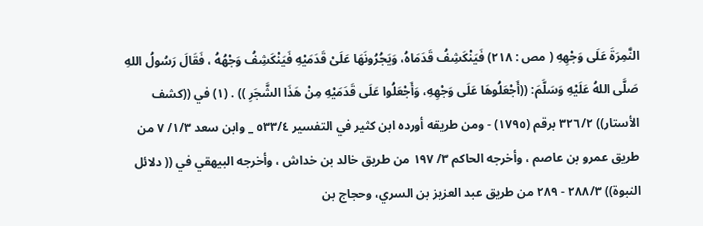النَّمِرَةَ عَلَى وَجْهِهِ ( مص : ٢١٨) فَيَنْكَشِفُ قَدَمَاهُ، وَيَجُرُونَهَا عَلَىْ قَدَمَيْهِ فَيَنْكَشِفُ وَجْهُهُ ، فَقَالَ رَسُولُ اللهِ صَلَّى اللهُ عَلَيْهِ وَسَلَّمَ: ((أَجْعَلُوهَا عَلَى وَجْهِهِ، وَأَجْعَلُوا عَلَى قَدَمَيْهِ مِنْ هَذَا الشَّجَرِ )) . (١) في ((كشف الأستار)) ٣٢٦/٢ برقم (١٧٩٥) - ومن طريقه أورده ابن كثير في التفسير ٥٣٣/٤ _ وابن سعد ١/٣/ ٧ من طريق عمرو بن عاصم ، وأخرجه الحاكم ٣/ ١٩٧ من طريق خالد بن خداش ، وأخرجه البيهقي في (( دلائل النبوة)) ٢٨٨/٣ - ٢٨٩ من طريق عبد العزيز بن السري، وحجاج بن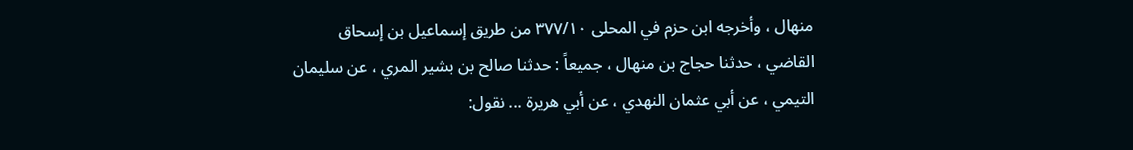منهال ، وأخرجه ابن حزم في المحلى ٣٧٧/١٠ من طريق إسماعيل بن إسحاق القاضي ، حدثنا حجاج بن منهال ، جميعاً : حدثنا صالح بن بشير المري ، عن سليمان التيمي ، عن أبي عثمان النهدي ، عن أبي هريرة ... نقول: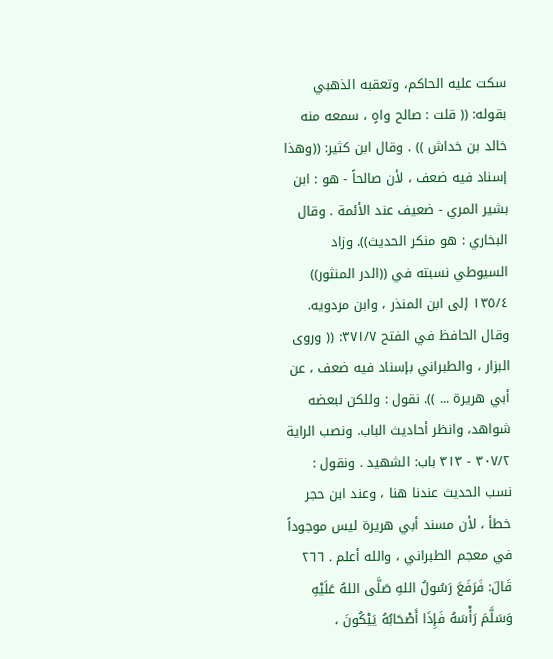سكت عليه الحاكم، وتعقبه الذهبي بقوله: (( قلت : صالح واهٍ ، سمعه منه خالد بن خداش )) . وقال ابن كثير: ((وهذا إسناد فيه ضعف ، لأن صالحاً - هو : ابن بشير المري - ضعيف عند الأئمة . وقال البخاري : هو منكر الحديث)). وزاد السيوطي نسبته في ((الدر المنثور)) ١٣٥/٤ إلى ابن المنذر ، وابن مردويه. وقال الحافظ في الفتح ٣٧١/٧: (( وروى البزار ، والطبراني بإسناد فيه ضعف ، عن أبي هريرة ... )). نقول : وللكن لبعضه شواهد، وانظر أحاديث الباب. ونصب الراية ٣٠٧/٢ - ٣١٣ باب: الشهيد . ونقول : نسب الحديث عندنا هنا ، وعند ابن حجر خطأ ، لأن مسند أبي هريرة ليس موجوداً في معجم الطبراني ، والله أعلم . ٢٦٦ قَالَ: فَرَفَعَ رَسُولُ اللهِ صَلَّى اللهُ عَلَيْهِ وَسَلَّمَ رَأْسَهُ فَإِذَا أَصْحَابُهُ يَيْكُونَ ،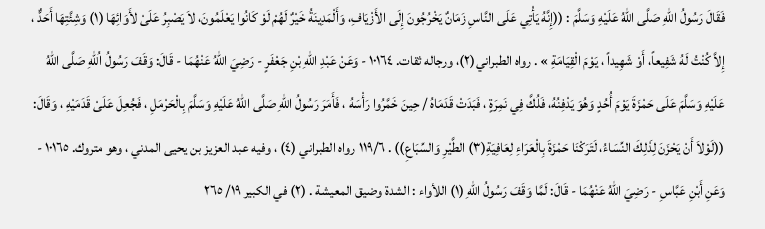فَقَالَ رَسُولُ اللهِ صَلَّى اللهُ عَلَيْهِ وَسَلَّمَ : ((إِنَّهُ يَأْتِي عَلَى النَّاسِ زَمَانٌ يَخْرُجُونَ إِلَى الأَزْيَافِ، وَأَلْمَدِينَةُ خَيْرٌ لَهُمْ لَوْ كَانُوا يَعْلَمُونَ، لاَ يَصْبِرُ عَلَىْ لأَوَائِهَا (١) وَشِئَّتِهَا أَحَدٌّ ، إِلاَّ كُنْتُ لَهُ شَفِيعاً، أَوْ شَهِيداً ، يَوْمَ الْقِيَامَةِ » . رواه الطبراني(٢)، ورجاله ثقات. ١٠١٦٤ - وَعَنْ عَبْدِ اللهِ بْنِ جَعْفَرٍ - رَضِيَ اللهُ عَنْهُمَا - قَالَ: وَقَفَ رَسُولُ اُللهِ صَلَّى اللهُ عَلَيْهِ وَسَلَّمَ عَلَى حَمْزَةَ يَوْمَ أُحُدٍ وَهُوَ يَدْفِنُهُ، فَلُكَّ فِي نَمِرَةٍ ، فَبَدَتْ قَدَمَاهُ / حِينَ خَمَّرُوا رَأْسَهُ ، فَأَمَرَ رَسُولُ اللهِ صَلَّى اللهُ عَلَيْهِ وَسَلَّمَ بِالْحَرْمَلِ ، فَجُعِلَ عَلَىْ قَدَمَيْهِ ، وَقَالَ: ((لَوْلاَ أَنْ يَحْزَنَ لِذَلِكَ النِّسَاءُ، لَتَرَكْنَا حَمْزَةَ بِالْعَرَاءِ لِعَافِيَةِ(٣) الطَّيْرِ وَالسِّبَاعِ)) . ١١٩/٦ رواه الطبراني (٤) ، وفيه عبد العزيز بن يحيى المدني ، وهو متروك. ١٠١٦٥ - وَعَنِ أَبْنِ عَبَّاسِ - رَضِيَ اللهُ عَنْهُمَا - قَالَ: لَمَّا وَقَفَ رَسُولُ اللهِ (١) اللأواء : الشدة وضيق المعيشة . (٢) في الكبير ١٩/ ٢٦٥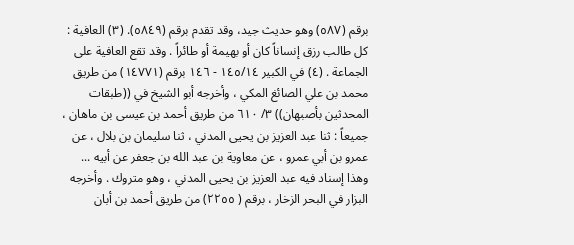برقم (٥٨٧) وهو حديث جيد، وقد تقدم برقم (٥٨٤٩). (٣) العافية : كل طالب رزق إنساناً كان أو بهيمة أو طائراً . وقد تقع العافية على الجماعة . (٤) في الكبير ١٤٥/١٤ - ١٤٦ برقم (١٤٧٧١) من طريق محمد بن علي الصائغ المكي ، وأخرجه أبو الشيخ في ((طبقات المحدثين بأصبهان)) ٣/ ٦١٠ من طريق أحمد بن عيسى بن ماهان ، جميعاً : ثنا عبد العزيز بن يحيى المدني ، ثنا سليمان بن بلال ، عن عمرو بن أبي عمرو ، عن معاوية بن عبد الله بن جعفر عن أبيه ... وهذا إسناد فيه عبد العزيز بن يحيى المدني ، وهو متروك . وأخرجه البزار في البحر الزخار ، برقم ( ٢٢٥٥) من طريق أحمد بن أبان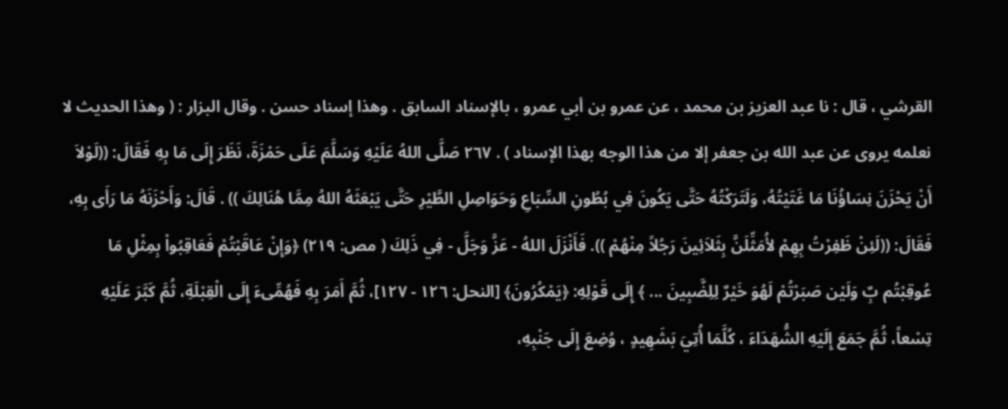القرشي ، قال : نا عبد العزيز بن محمد ، عن عمرو بن أبي عمرو ، بالإسناد السابق . وهذا إسناد حسن . وقال البزار : ( وهذا الحديث لا نعلمه يروى عن عبد الله بن جعفر إلا من هذا الوجه بهذا الإسناد ) . ٢٦٧ صَلَّى اللهُ عَلَيْهِ وَسَلَّمَ عَلَى حَمْزَةَ، نَظَرَ إِلَى مَا بِهِ فَقَالَ: ((لَوْلاَ أَنْ يَحْزَنَ نِسَاؤُنَا مَا غَتَيْتُهُ، وَلَتَرَكْتُهُ حَتَّى يَكُونَ فِي بُطُونِ السِّبَاعِ وَحَوَاصِلِ الطَّيْرِ حَتَّى يَبْعَثَهُ اللهُ مِمَّا هُنَالِكَ )) . قَالَ: وَأَحْزَنَهُ مَا رَأَى بِهِ، فَقَالَ: ((لَئِنْ ظَفِرْتُ بِهِمْ لأُمَثِّلَنَّ بِثَلاَئِينَ رَجُلاً مِنْهُمْ )). فَأَنْزَلَ اللهُ - عَزَّ وَجَلَّ - فِي ذَلِكَ ( مص: ٢١٩) ﴿وَإِنْ عَاقَبْتُمْ فَعَاقِبُواْ بِمِثْلِ مَا عُوقِبْتُم بٌِ وَلَيْن صَبَرْتُمْ لَهُوَ خَيْرٌ لِلِضَّبِينَ ... ﴾ إِلَى قَوْلِهِ: ﴿يَمْكُرُونَ﴾ [النحل: ١٢٦ - ١٢٧]، ثُمَّ أَمَرَ بِهِ فَهُمِّىءَ إِلَى الْقِبْلَةِ، ثُمَّ كَبَّرَ عَلَيْهِ تِسْعاً، ثُمَّ جَمَعَ إِلَيْهِ الشُّهَدَاءَ ، كُلَّمَا أُتِيَ بَشَهِيدٍ ، وُضِعَ إِلَى جَنْبِهِ،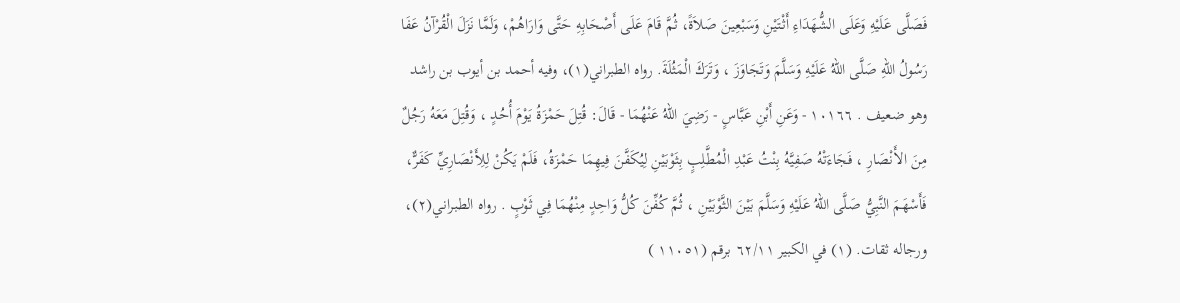فَصَلَّى عَلَيْهِ وَعَلَى الشُّهَدَاءِ أَثْتَيْنِ وَسَبْعِينَ صَلاَةً، ثُمَّ قَامَ عَلَى أَصْحَابِهِ حَتَّى وَارَاهُمْ، وَلَمَّا نَزَلَ الْقُرْآنُ عَفَا رَسُولُ اللهِ صَلَّى اللهُ عَلَيْهِ وَسَلَّمَ وَتَجَاوَزَ ، وَتَرَكَ الْمَثُلَةَ. رواه الطبراني(١)، وفيه أحمد بن أيوب بن راشد وهو ضعيف . ١٠١٦٦ - وَعَنِ أَبْنِ عَبَّاسٍ - رَضِيَ اللهُ عَنْهُمَا - قَالَ: قُتِلَ حَمْزَةُ يَوْمَ أُحُدٍ ، وَقُتِلَ مَعَهُ رَجُلٌ مِنَ الأَنْصَارِ ، فَجَاءَتْهُ صَفِيَّهُ بِنْتُ عَبْدِ الْمُطَّلِبٍ بِثَوْبَيْنِ لِيُكَفَّنَ فِيهِمَا حَمْزَةُ، فَلَمْ يَكُنْ لِلِأَنْصَارِيِّ كَفَرٌّ، فَأَسْهَمَ النَّبِيُّ صَلَّى اللهُ عَلَيْهِ وَسَلَّمَ بَيْنَ الثَّوْبَيْنِ ، ثُمَّ كُفِّنَ كُلُّ وَاحِدٍ مِنْهُمَا فِي ثَوْبٍ . رواه الطبراني(٢)، ورجاله ثقات. (١) في الكبير ٦٢/١١ برقم (١١٠٥١ )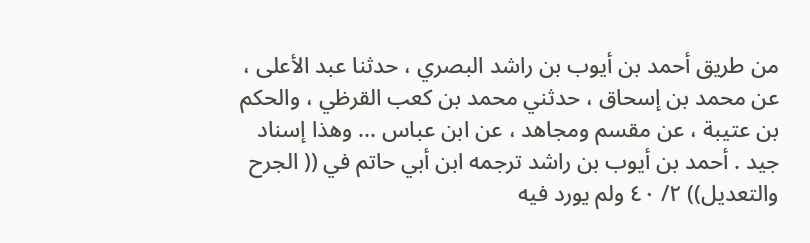من طريق أحمد بن أيوب بن راشد البصري ، حدثنا عبد الأعلى ، عن محمد بن إسحاق ، حدثني محمد بن كعب القرظي ، والحكم بن عتيبة ، عن مقسم ومجاهد ، عن ابن عباس ... وهذا إسناد جيد . أحمد بن أيوب بن راشد ترجمه ابن أبي حاتم في (( الجرح والتعديل)) ٢/ ٤٠ ولم يورد فيه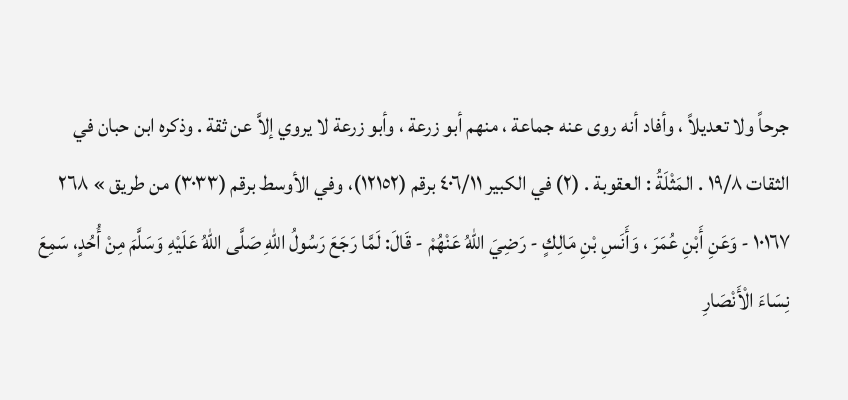جرحاً ولا تعديلاً ، وأفاد أنه روى عنه جماعة ، منهم أبو زرعة ، وأبو زرعة لا يروي إلاَّ عن ثقة . وذكره ابن حبان في الثقات ١٩/٨ . المَثْلَةُ : العقوبة . (٢) في الكبير ٤٠٦/١١ برقم (١٢١٥٢)، وفي الأوسط برقم (٣٠٣٣) من طريق » ٢٦٨ ١٠١٦٧ - وَعَنِ أَبْنِ عُمَرَ ، وَأَنَسِ بْنِ مَالِكٍ - رَضِيَ اللهُ عَنْهُمْ - قَالَ: لَمَّا رَجَعَ رَسُولُ اللهِ صَلَّى اللهُ عَلَيْهِ وَسَلَّمَ مِنْ أُحُدٍ، سَمِعَ نِسَاءَ الْأَنْصَارِ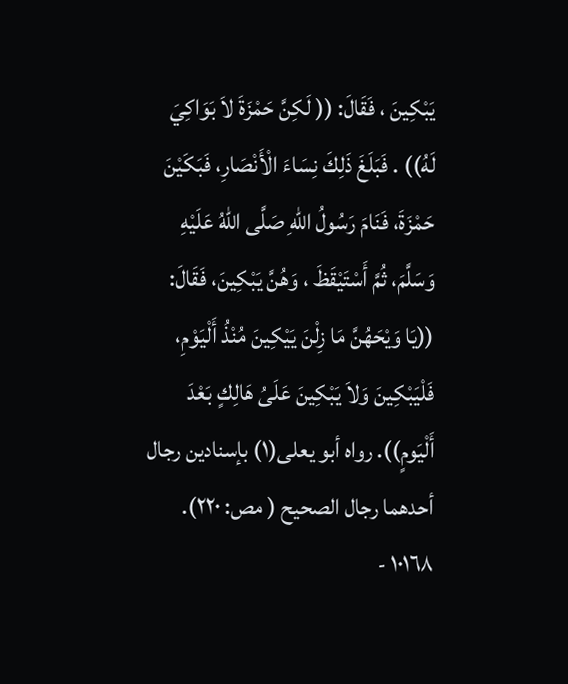يَبْكِينَ ، فَقَالَ: (( لَكِنَّ حَمْزَةَ لاَ بَوَاكِيَ لَهُ)) . فَبَلَغَ ذَلِكَ نِسَاءَ الْأَنْصَارِ، فَبَكَيْنَ حَمْزَةَ، فَنَامَ رَسُولُ اللهِ صَلَّى اللهُ عَلَيْهِ وَسَلَّمَ، ثُمَّ أَسْتَيْقَظَ ، وَهُنَّ يَبْكِينَ، فَقَالَ: ((يَا وَيْحَهُنَّ مَا زِلْنَ يَيْكِينَ مُنْذُ أَلْيَوْمِ، فَلْيَبْكِينَ وَلاَ يَبْكِينَ عَلَىُ هَالِكٍ بَعْدَ أَلْيَومٍ)). رواه أبو يعلى(١) بإسنادين رجال أحدهما رجال الصحيح ( مص: ٢٢٠). ١٠١٦٨ -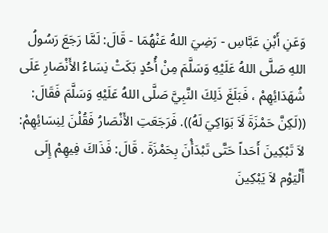وَعَنِ أَبْنِ عَبَّاسِ - رَضِيَ اللهُ عَنْهُمَا - قَالَ: لَمَّا رَجَعَ رَسُولُ اللهِ صَلَّى اللهُ عَلَيْهِ وَسَلَّمَ مِنْ أُحُدٍ بَكَتْ نِسَاءُ الأَنْصَارِ عَلَى شُهَدَائِهِمْ ، فَبَلَغَ ذَلِكَ النَّبِيَّ صَلَّى اللهُ عَلَيْهِ وَسَلَّمَ فَقَالَ: ((لَكِنَّ حَمْزَةَ لَاَ بَوَاكِيَ لَهُ)). فَرَجَعَتِ الأَنْصَارُ فَقُلْنَ لِنِسَائِهِمْ: لاَ تَبْكِينَ أَحَداً حَتَّى تَبْدَأْنَ بِحَمْزَةَ . قَالَ: فَذَاكَ فِيهِمْ إِلَى أَلْيَوْم لاَ يَبْكِينَ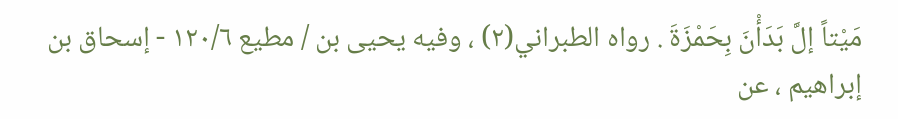مَيْتاً إلَّ بَدَأْنَ بِحَمْزَةَ . رواه الطبراني(٢) ، وفيه يحيى بن / مطيع ١٢٠/٦ - إسحاق بن إبراهيم ، عن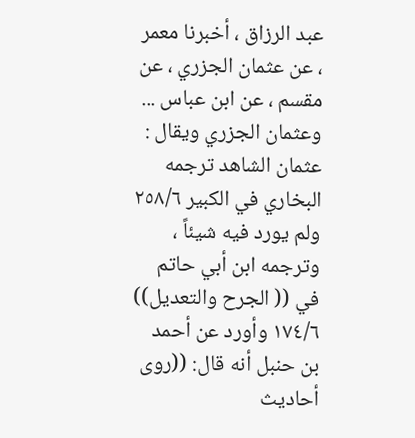عبد الرزاق ، أخبرنا معمر ، عن عثمان الجزري ، عن مقسم ، عن ابن عباس ... وعثمان الجزري ويقال : عثمان الشاهد ترجمه البخاري في الكبير ٢٥٨/٦ ولم يورد فيه شيئاً ، وترجمه ابن أبي حاتم في (( الجرح والتعديل)) ١٧٤/٦ وأورد عن أحمد بن حنبل أنه قال: ((روى أحاديث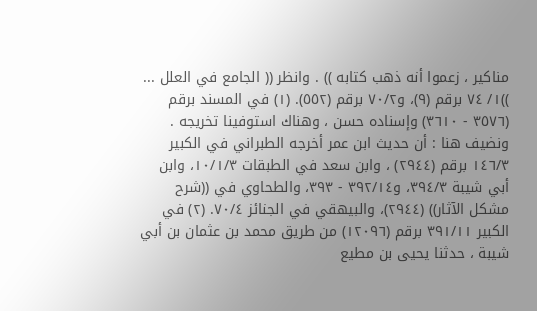مناكير ، زعموا أنه ذهب کتابه )) . وانظر (( الجامع في العلل ... ))١/ ٧٤ برقم (٩)، و٧٠/٢ برقم (٥٥٢). (١) في المسند برقم (٣٥٧٦ - ٣٦١٠) وإسناده حسن ، وهناك استوفينا تخريجه . ونضيف هنا : أن حديث ابن عمر أخرجه الطبراني في الكبير ١٤٦/٣ برقم (٢٩٤٤) ، وابن سعد في الطبقات ١٠/١/٣، وابن أبي شيبة ٣٩٤/٣، و٣٩٢/١٤ - ٣٩٣، والطحاوي في ((شرح مشكل الآثار)) (٢٩٤٤)، والبيهقي في الجنائز ٧٠/٤. (٢) في الكبير ٣٩١/١١ برقم (١٢٠٩٦) من طريق محمد بن عثمان بن أبي شيبة ، حدثنا يحيى بن مطيع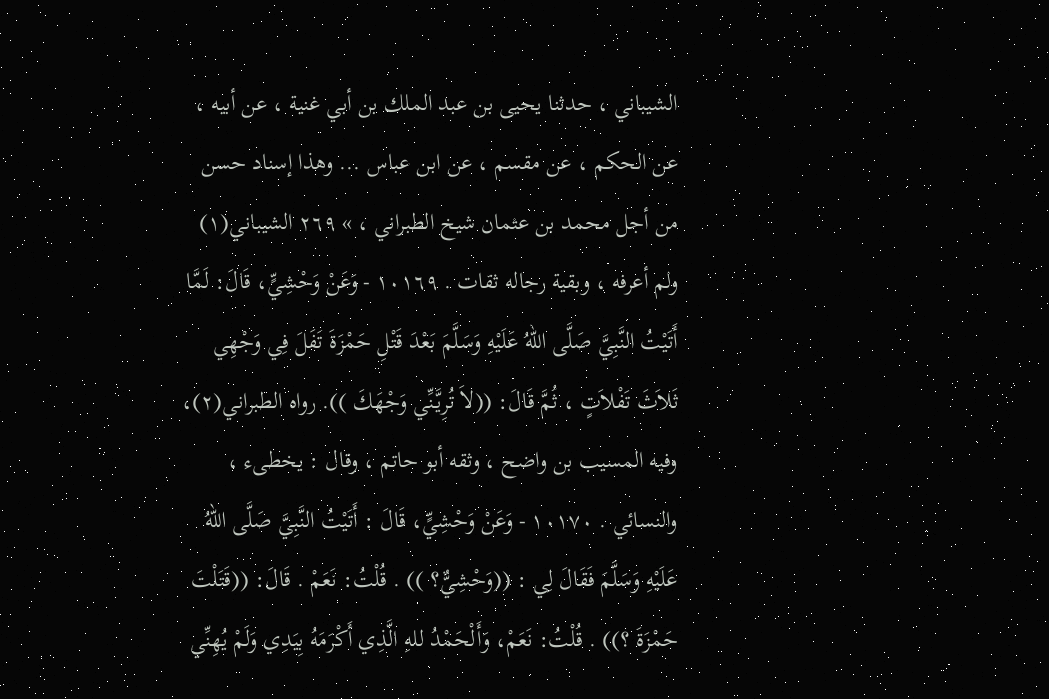الشيباني ، حدثنا يحيى بن عبد الملك بن أبي غنية ، عن أبيه ، عن الحكم ، عن مقسم ، عن ابن عباس ... وهذا إسناد حسن من أجل محمد بن عثمان شيخ الطبراني ، » ٢٦٩ الشيباني(١) ولم أعرفه ، وبقية رجاله ثقات . ١٠١٦٩ - وَعَنْ وَحْشِيٍّ، قَالَ: لَمَّا أَتَيْتُ النَّبِيَّ صَلَّى اللهُ عَلَيْهِ وَسَلَّمَ بَعْدَ قَتْلِ حَمْزَةَ تَفَلَ فِي وَجْهِي ثَلاَثَ تَفْلاَتٍ ، ثُمَّ قَالَ: ((لاَ تُرِيَّنِّي وَجْهَكَ )). رواه الطبراني(٢)، وفيه المسيب بن واضح ، وثقه أبو حاتم ، وقال : يخطىء ، والنسائي . ١٠١٧٠ - وَعَنْ وَحْشِيٍّ، قَالَ : أَتَيْتُ النَّبِيَّ صَلَّى اللهُ عَلَيْهِ وَسَلَّمَ فَقَالَ لِي : ((وَحْشِيٌّ؟ )) . قُلْتُ: نَعَمْ . قَالَ: ((قَتَلْتَ حَمْزَةَ ؟)) . قُلْتُ: نَعَمْ، وَأَلْحَمْدُ للهِ الَّذِي أَكْرَمَهُ بِيَدِي وَلَمْ يُھِنِّي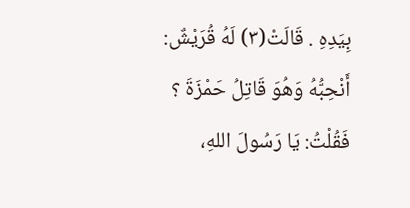بِيَدِهِ . قَالَتْ(٣) لَهُ قُرَيْشٌ: أَنْحِبُّهُ وَهُوَ قَاتِلُ حَمْزَةَ ؟ فَقُلْتُ: يَا رَسُولَ اللهِ،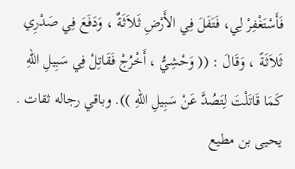فَأَسْتَغْفِرْ لِي، فَتَفَلَ فِي الأَرْضِ ثَلاَثَةٌ ، وَدَفَعَ فِي صَدْرِي ثَلاَثَةً ، وَقَالَ : (( وَحْشِيُّ ، أَخْرُجْ فَقَاتِلْ فِي سَبِيلِ اللهِ كَمَا قَاتَلْتَ لِتَصُدَّ عَنْ سَبِيلِ اللهِ )). وباقي رجاله ثقات . يحيى بن مطيع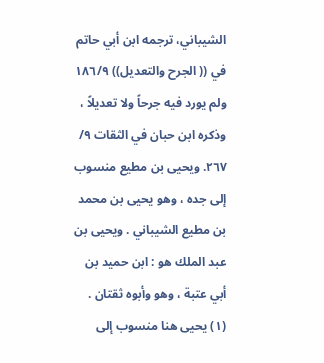الشيباني، ترجمه ابن أبي حاتم في (( الجرح والتعديل)) ١٨٦/٩ ولم يورد فيه جرحاً ولا تعديلاً ، وذكره ابن حبان في الثقات ٩/ ٢٦٧. ويحيى بن مطيع منسوب إلى جده ، وهو يحيى بن محمد بن مطيع الشيباني . ويحيى بن عبد الملك هو : ابن حميد بن أبي عتبة ، وهو وأبوه ثقتان . (١) يحيى هنا منسوب إلى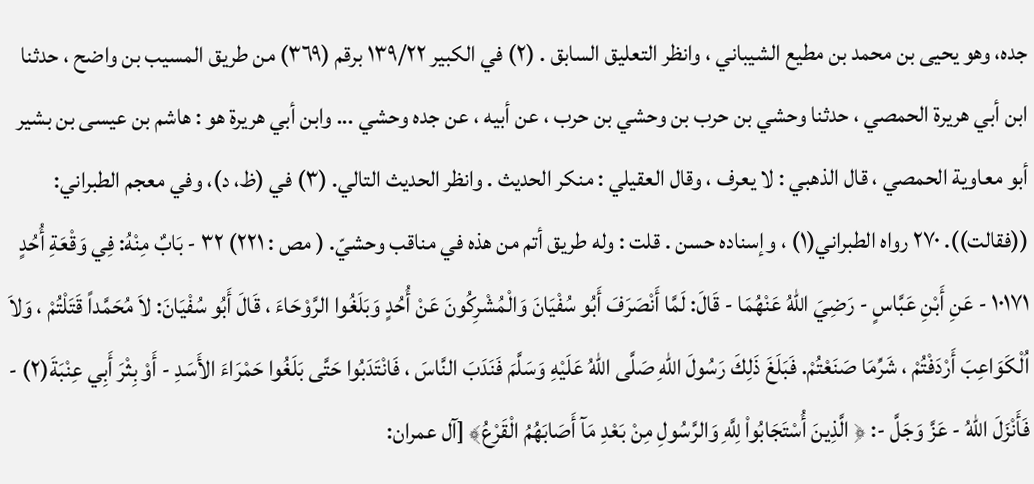جده، وهو يحيى بن محمد بن مطيع الشيباني ، وانظر التعليق السابق . (٢) في الكبير ١٣٩/٢٢ برقم (٣٦٩) من طريق المسيب بن واضح ، حدثنا ابن أبي هريرة الحمصي ، حدثنا وحشي بن حرب بن وحشي بن حرب ، عن أبيه ، عن جده وحشي ... وابن أبي هريرة هو : هاشم بن عيسى بن بشير أبو معاوية الحمصي ، قال الذهبي : لا يعرف ، وقال العقيلي : منكر الحديث . وانظر الحديث التالي. (٣) في (ظ، د)، وفي معجم الطبراني: ((فقالت)). ٢٧٠ رواه الطبراني(١) ، وإسناده حسن . قلت : وله طريق أتم من هذه في مناقب وحشيّ. ( مص : ٢٢١) ٣٢ - بَابٌ مِنْهُ: فِي وَقْعَةِ أُحُدٍ ١٠١٧١ - عَنِ أَبْنِ عَبَّاسٍ - رَضِيَ اللهُ عَنْهُمَا - قَالَ: لَمَّا أَنْصَرَفَ أَبُو سُفْيَانَ وَالْمُشْرِكُونَ عَنْ أُحُدٍ وَبَلَغُوا الرَّوْحَاءَ ، قَالَ أَبُو سُفْيَانَ: لاَ مُحَمَّداً قَتَلْتُمْ ، وَلاَ اُلْكَوَاعِبَ أَرْدَفْتُمْ ، شَرِّمَا صَنَعْتُمْ. فَبَلَغَ ذَلِكَ رَسُولَ اللهِ صَلَّى اللهُ عَلَيْهِ وَسَلَّمَ فَنَدَبَ النَّاسَ ، فَانْتَدَبُوا حَتَّى بَلَغُوا حَمْرَاءَ الأَسَدِ - أَوْ بِثْرَ أَبِي عِنْبَةَ(٢) - فَأَنْزَلَ اللهُ - عَزَّ وَجَلَّ -: ﴿ الَّذِينَ أُسْتَجَابُواْ لِلَّهِ وَالرَّسُولِ مِنْ بَعْدِ مَآ أَصَابَهُمُ الْقَرْعُ﴾ [آل عمران: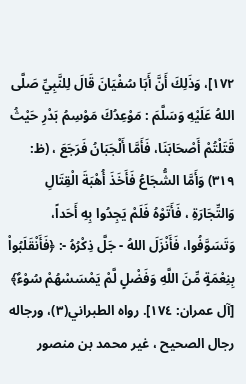١٧٢]، وَذَلِكَ أَنَّ أَبَا سُفْيَانَ قَالَ لِلنَّبِيِّ صَلَّى اللهُ عَلَيْهِ وَسَلَّمَ : مَوْعِدُكَ مَوْسِمُ بَدْرِ حَيْثُ قَتَلْتُمْ أَصْحَابَنَا، فَأَمَّا أَلْجَبَانُ فَرَجَعَ ، (ظ: ٣١٩) وَأَمَّا الشُّجَاعُ فَأَخَذَ أُهْبَةَ الْقِتَالِ وَالتِّجَارَةِ ، فَأَتَوْهُ فَلَمْ يَجِدُوا بِهِ أَحَداً، وَتَسَوَّفُوا، فَأَنْزَلَ اللهُ - جَلَّ ذِكْرُهُ -: ﴿فَأَنْقَلَبُواْ بِنِعْمَةٍ مِّنَ اللَّهِ وَفَضْلٍ لَّمْ يَمْسَسْهُمْ سُوْءٌ﴾ [آل عمران: ١٧٤]. رواه الطبراني(٣)، ورجاله رجال الصحيح ، غير محمد بن منصور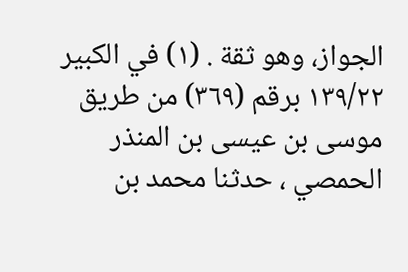الجواز، وهو ثقة . (١) في الكبير ١٣٩/٢٢ برقم (٣٦٩) من طريق موسى بن عيسى بن المنذر الحمصي ، حدثنا محمد بن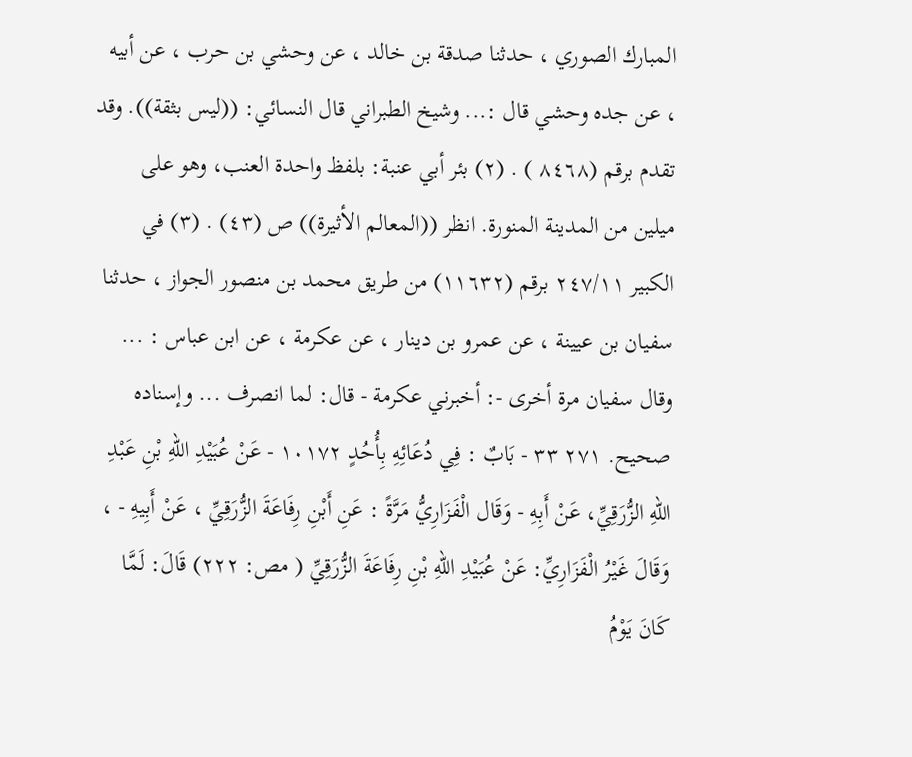المبارك الصوري ، حدثنا صدقة بن خالد ، عن وحشي بن حرب ، عن أبيه ، عن جده وحشي قال :... وشيخ الطبراني قال النسائي: ((ليس بثقة)). وقد تقدم برقم (٨٤٦٨ ) . (٢) بئر أبي عنبة: بلفظ واحدة العنب، وهو على ميلين من المدينة المنورة. انظر ((المعالم الأثيرة)) ص (٤٣) . (٣) في الكبير ٢٤٧/١١ برقم (١١٦٣٢) من طريق محمد بن منصور الجواز ، حدثنا سفيان بن عيينة ، عن عمرو بن دينار ، عن عكرمة ، عن ابن عباس : ... وقال سفيان مرة أخرى -: أخبرني عكرمة - قال: لما انصرف ... وإسناده صحيح. ٢٧١ ٣٣ - بَابٌ : فِي دُعَائِهِ بِأُحُدٍ ١٠١٧٢ - عَنْ عُبَيْدِ اللهِ بْنِ عَبْدِ اللهِ الزُّرَقِيِّ، عَنْ أَبِهِ - وَقَال الْفَزَارِيُّ مَرَّةً : عَنِ أَبْنِ رِفَاعَةَ الزُّرَقِيِّ ، عَنْ أَبِيهِ - ، وَقَالَ غَيْرُ الْفَزَارِيِّ: عَنْ عُبَيْدِ اللهِ بْنِ رِفَاعَةَ الزُّرَقِيِّ ( مص: ٢٢٢) قَالَ: لَمَّا كَانَ يَوْمُ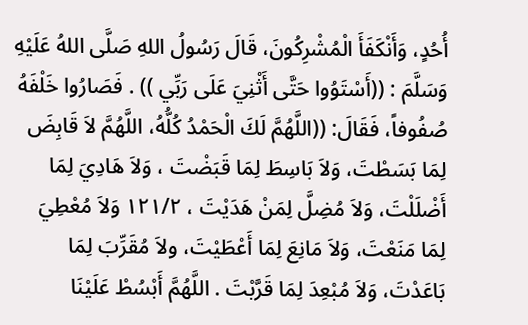أُحُدٍ، وَأَنْكَفَأَ الْمُشْرِكُونَ، قَالَ رَسُولُ اللهِ صَلَّى اللهُ عَلَيْهِ وَسَلَّمَ : ((أَسْتَوُوا حَتَّى أَثْنِيَ عَلَى رَبِّي )) . فَصَارُوا خَلْفَهُ صُفُوفاً، فَقَالَ: ((اللَّهُمَّ لَكَ الْحَمْدُ كُلُّهُ، اللَّهُمَّ لاَ قَابِضَ لِمَا بَسَطْتَ، وَلاَ بَاسِطَ لِمَا قَبَضْتَ ، وَلاَ هَادِيَ لِمَا أَضْلَلْتَ، وَلاَ مُضِلَّ لِمَنْ هَدَيْتَ ، ١٢١/٢ وَلاَ مُعْطِيَ لِمَا مَنَعْتَ، وَلاَ مَانِعَ لِمَا أَعْطَيْتَ، ولاَ مُقَرِّبَ لِمَا بَاعَدْتَ، وَلاَ مُبْعِدَ لِمَا قَرَّبْتَ . اللَّهُمَّ أَبْسُطْ عَلَيْنَا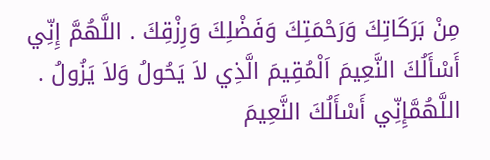مِنْ بَرَكَاتِكَ وَرَحْمَتِكَ وَفَضْلِكَ وَرِزْقِكَ . اللَّهُمَّ إِنِّي أَسْأَلُكَ النَّعِيمَ اَلْمُقِيمَ الَّذِي لاَ يَحُولُ وَلاَ يَزُولُ . اللَّهُمَّإِنِّي أَسْأَلُكَ النَّعِيمَ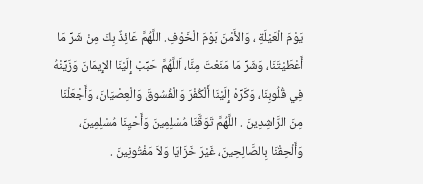يَوْمَ الْعَيْلَةِ ، وَالأَمْنَ بَوْمَ الْخَوْفِ. اللَّهُمَّ عَائِذٌ بِكَ مِنْ شَرِّ مَا أَعْطَيْتَنَا، وَشَرِّ مَا مَنَعْتَ مِنَّا، اَللَّهُمَّ حَبِّبْ إِلَيْنَا الإِيمَانَ وَزَيِّنْهُ فِي قُلُوبِنَا، وَكَرِّهْ إِلَيْنَا أَلْكُفْرَ وَالْفُسُوقَ وَالْعِصْيَانَ، وَأَجْعَلْنَا مِنَ الرَّاشِدِينَ . اللَّهُمَّ تَوَقَّنَا مُسْلِمِينَ وَأَحْيِنَا مُسْلِمِينَ، وَأَلْحِقْنَا بِالصَّالِحِينَ، غَيْرَ خَزَايَا وَلاَ مَفْتُونِينَ .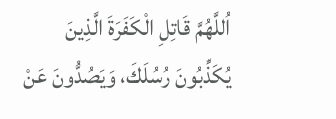اُللَّهُمَّ قَاتِلِ الْكَفَرَةَ الَّذِينَ يُكَذِّبُونَ رُسُلَكَ، وَيَصُدُّونَ عَنْ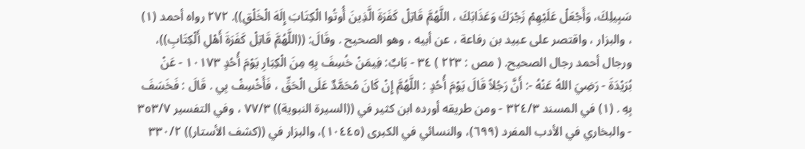سَبِيلِكَ، وَأَجْعَلْ عَلَيْهِمْ زَجْرَكَ وَعَذَابَكَ ، اللَّهُمَّ قَاتِلْ كَفَرَةَ الَّذِينَ أُوتُوا الْكِتَابَ إِلَهَ الْخَلْقِ)). ٢٧٢ رواه أحمد (١) ، والبزار ، واقتصر على عبيد بن رفاعة ، عن أبيه ، وهو الصحيح . وقَالَ: ((اللَّهُمَّ قَاتِلْ كَفَرَةَ أَهْلِ أَلْكِتَابِ))، ورجال أحمد رجال الصحيح. ( مص : ٢٢٣ ) ٣٤ - بَابٌ: فِيمَنْ خُسِفَ بِهِ مِنَ الْكِبَارِ يَوْمَ أُحُدٍ ١٠١٧٣ - عَنْ بُرَيْدَةَ - رَضِيَ اللهُ عَنْهُ -: أَنَّ رَجُلاً قَالَ يَوْمَ أُحُدٍ : اللَّهُمَّ إِنْ كَانَ مُحَمَّدٌ عَلَى الْحَقِّ ، فَأَخْسِفْ بِي . قَالَ : فَخَسَفَ بِهِ . (١) في المسند ٣٢٤/٣ - ومن طريقه أورده ابن كثير في ((السيرة النبوية)) ٧٧/٣ ، وفي التفسير ٣٥٣/٧ - والبخاري في الأدب المفرد (٦٩٩)، والنسائي في الكبرى (١٠٤٤٥)، والبزار في ((كشف الأستار)) ٣٣٠/٢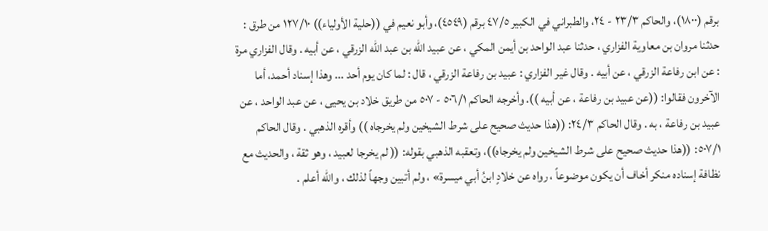برقم (١٨٠٠)، والحاكم ٢٣/٣ - ٢٤، والطبراني في الكبير ٤٧/٥ برقم (٤٥٤٩)، وأبو نعيم في ((حلية الأولياء)) ١٢٧/١٠ من طرق : حدثنا مروان بن معاوية الفزاري ، حدثنا عبد الواحد بن أيمن المكي ، عن عبيد الله بن عبد الله الزرقي ، عن أبيه . وقال الفزاري مرة : عن ابن رفاعة الزرقي ، عن أبيه . وقال غير الفزاري : عبيد بن رفاعة الزرقي ، قال : لما كان يوم أحد ... وهذا إسناد أحمد، أما الآخرون فقالوا: ((عن عبيد بن رفاعة ، عن أبيه )). وأخرجه الحاكم ٥٠٦/١ - ٥٠٧ من طريق خلاد بن يحيى ، عن عبد الواحد ، عن عبيد بن رفاعة ، به . وقال الحاكم ٢٤/٣: ((هذا حديث صحيح على شرط الشيخين ولم يخرجاه )) وأقره الذهبي . وقال الحاكم ٥٠٧/١: ((هذا حديث صحيح على شرط الشيخين ولم يخرجاه))، وتعقبه الذهبي بقوله: (( لم يخرجا لعبيد ، وهو ثقة ، والحديث مع نظافة إسناده منكر أخاف أن يكون موضوعاً ، رواه عن خلادٍ ابنُ أبي ميسرة» ، ولم أتبين وجهاً لذلك ، والله أعلم .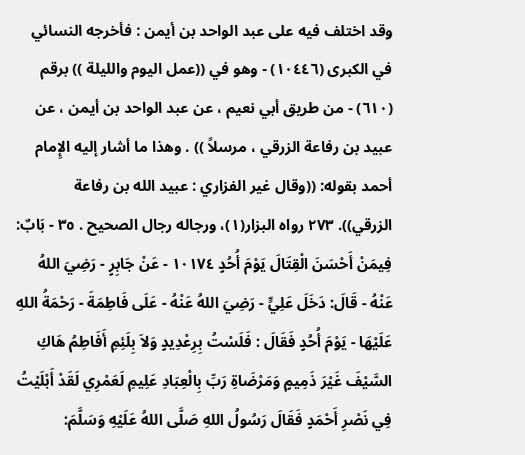وقد اختلف فيه على عبد الواحد بن أيمن : فأخرجه النسائي في الكبرى (١٠٤٤٦) - وهو في ((عمل اليوم والليلة )) برقم (٦١٠) - من طريق أبي نعيم ، عن عبد الواحد بن أيمن ، عن عبيد بن رفاعة الزرقي ، مرسلاً )) . وهذا ما أشار إليه الإِمام أحمد بقوله: ((وقال غير الفزاري : عبيد الله بن رفاعة الزرقي)). ٢٧٣ رواه البزار(١)، ورجاله رجال الصحيح . ٣٥ - بَابٌ: فِيمَنْ أَحْسَنَ الْقِتَالَ يَوْمَ أُحُدٍ ١٠١٧٤ - عَنْ جَابِرٍ - رَضِيَ اللهُ عَنْهُ - قَالَ: دَخَلَ عَلِيٍّ - رَضِيَ اللهُ عَنْهُ - عَلَى فَاطِمَةَ - رَحْمَةُ اللهِ عَلَيْهَا - يَوْمَ أُحُدٍ فَقَالَ : فَلَسْتُ بِرِعْدِيدٍ وَلاَ بِلَئِمِ أَفَاطِمُ هَاكِ السَّيْفَ غَيْرَ ذَمِيمٍ وَمَرْضَاةِ رَبِّ بِالْعِبَادِ عَلِيمِ لَعَمْرِي لَقَدْ أَبْلَيْتُ فِي نَصْرِ أَحْمَدٍ فَقَالَ رَسُولُ اللهِ صَلَّى اللهُ عَلَيْهِ وَسَلَّمَ: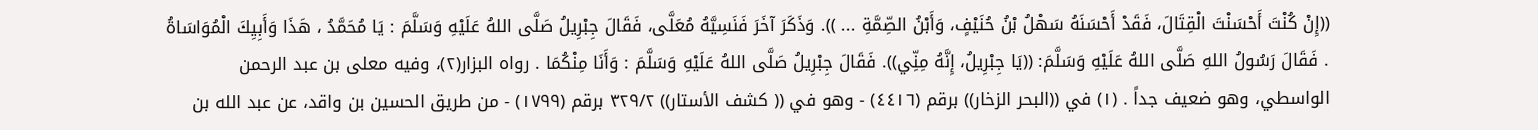((إِنْ كُنْتَ أَحْسَنْتَ الْقِتَالَ، فَقَدْ أَحْسَنَهُ سَهْلُ بْنُ حُنَيْفٍ، وَأَبْنُ الصِّمَّةِ ... )). وَذَكَرَ آخَرَ فَنَسِيَّهُ مُعَلَّى، فَقَالَ جِبْرِيلُ صَلَّى اللهُ عَلَيْهِ وَسَلَّمَ : يَا مُحَمَّدُ ، هَذَا وَأَبِيِكَ الْمُوَاسَاةُ . فَقَالَ رَسُولُ اللهِ صَلَّى اللهُ عَلَيْهِ وَسَلَّمَ: ((يَا جِبْرِيلُ، إِنَّهُ مِنِّي)). فَقَالَ جِبْرِيلُ صَلَّى اللهُ عَلَيْهِ وَسَلَّمَ : وَأَنَا مِنْكُمَا . رواه البزار(٢)، وفيه معلى بن عبد الرحمن الواسطي، وهو ضعيف جداً . (١) في ((البحر الزخار)) برقم (٤٤١٦) - وهو في (( كشف الأستار)) ٣٢٩/٢ برقم (١٧٩٩) - من طريق الحسين بن واقد، عن عبد الله بن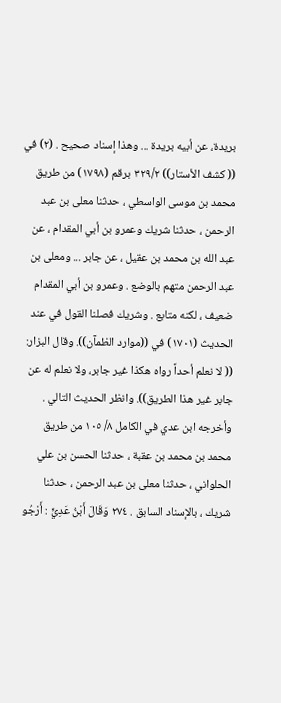بريدة، عن أبيه بريدة ... وهذا إسناد صحيح . (٢) في (( كشف الأستار)) ٣٢٩/٢ برقم (١٧٩٨) من طريق محمد بن موسى الواسطي ، حدثنا معلى بن عبد الرحمن ، حدثنا شريك وعمرو بن أبي المقدام ، عن عبد الله بن محمد بن عقيل ، عن جابر ... ومعلى بن عبد الرحمن متهم بالوضع . وعمرو بن أبي المقدام ضعيف ، لكنه متابع . وشريك فصلنا القول في عند الحديث (١٧٠١) في ((موارد الظمآن)). وقال البزار: (( لا نعلم أحداً رواه هكذا غير جابر، ولا نعلم له عن جابر غير هذا الطريق)). وانظر الحديث التالي . وأخرجه ابن عدي في الكامل ٨/ ١٠٥ من طريق محمد بن محمد بن عقبة ، حدثنا الحسن بن علي الحلواني ، حدثنا معلى بن عبد الرحمن ، حدثنا شريك ، بالإسناد السابق . ٢٧٤ وَقَالَ أَبْنُ عَدِيٍّ : أَرْجُو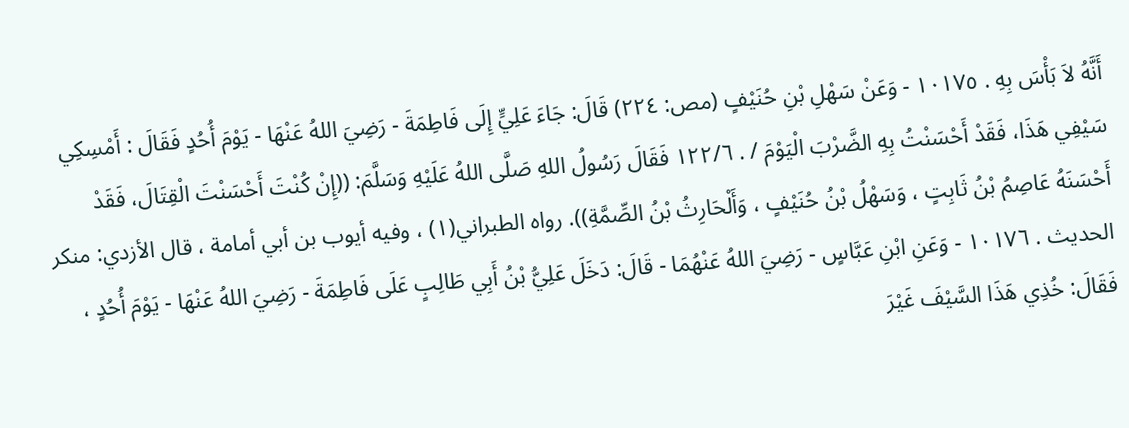أَنَّهُ لاَ بَأْسَ بِهِ . ١٠١٧٥ - وَعَنْ سَهْلِ بْنِ حُنَيْفٍ (مص: ٢٢٤) قَالَ: جَاءَ عَلِيٍّ إِلَى فَاطِمَةَ - رَضِيَ اللهُ عَنْهَا - يَوْمَ أُحُدٍ فَقَالَ : أَمْسِكِي سَيْفِي هَذَا، فَقَدْ أَحْسَنْتُ بِهِ الضَّرْبَ الْيَوْمَ / . ١٢٢/٦ فَقَالَ رَسُولُ اللهِ صَلَّى اللهُ عَلَيْهِ وَسَلَّمَ: ((إِنْ كُنْتَ أَحْسَنْتَ الْقِتَالَ، فَقَدْ أَحْسَنَهُ عَاصِمُ بْنُ ثَابِتٍ ، وَسَهْلُ بْنُ حُنَيْفٍ ، وَأَلْحَارِثُ بْنُ الصِّمَّةِ)). رواه الطبراني(١) ، وفيه أيوب بن أبي أمامة ، قال الأزدي: منكر الحديث . ١٠١٧٦ - وَعَنِ ابْنِ عَبَّاسٍ - رَضِيَ اللهُ عَنْهُمَا - قَالَ: دَخَلَ عَلِيُّ بْنُ أَبِي طَالِبٍ عَلَى فَاطِمَةَ - رَضِيَ اللهُ عَنْهَا - يَوْمَ أُحُدٍ ، فَقَالَ: خُذِي هَذَا السَّيْفَ غَيْرَ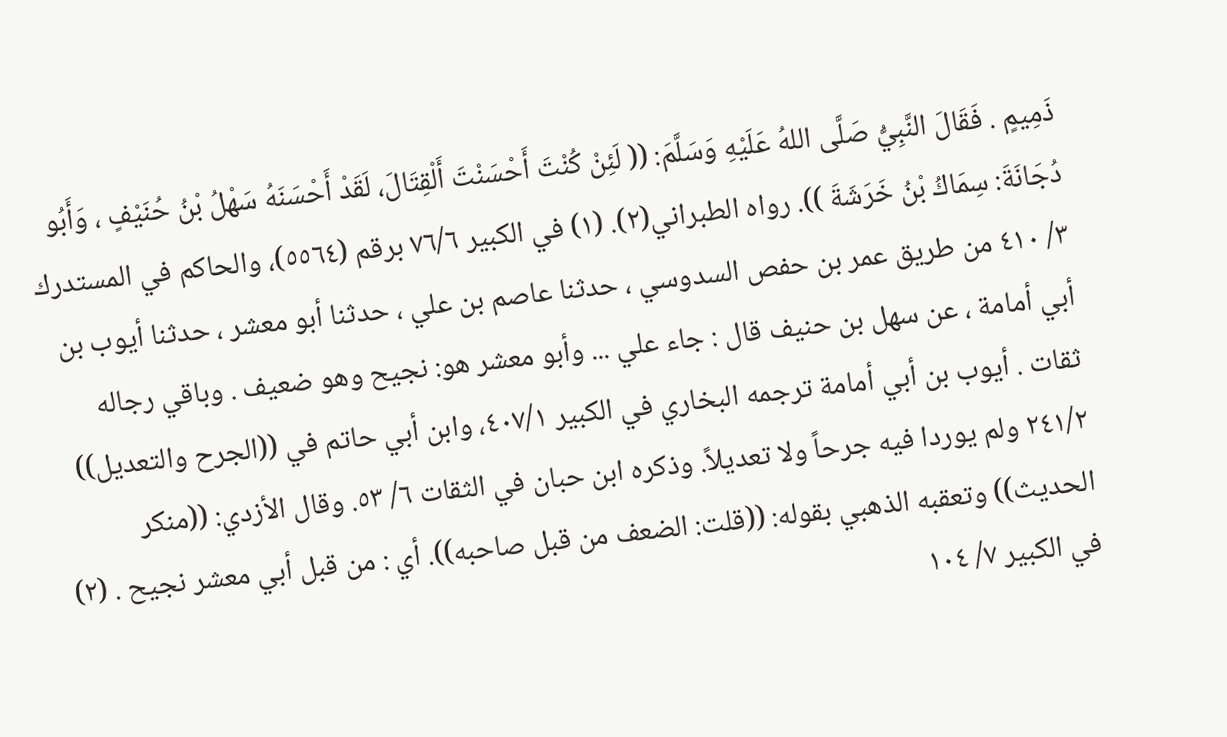ذَمِيمٍ . فَقَالَ النَّبِيُّ صَلَّى اللهُ عَلَيْهِ وَسَلَّمَ: (( لَئِنْ كُنْتَ أَحْسَنْتَ أَلْقِتَالَ، لَقَدْ أَحْسَنَهُ سَهْلُ بْنُ حُنَيْفٍ ، وَأَبُو دُجَانَةَ: سِمَاكُ بْنُ خَرَشَةَ )). رواه الطبراني(٢). (١) في الكبير ٧٦/٦ برقم (٥٥٦٤)، والحاكم في المستدرك ٣/ ٤١٠ من طريق عمر بن حفص السدوسي ، حدثنا عاصم بن علي ، حدثنا أبو معشر ، حدثنا أيوب بن أبي أمامة ، عن سهل بن حنيف قال : جاء علي ... وأبو معشر هو: نجيح وهو ضعيف . وباقي رجاله ثقات . أيوب بن أبي أمامة ترجمه البخاري في الكبير ٤٠٧/١، وابن أبي حاتم في ((الجرح والتعديل)) ٢٤١/٢ ولم يوردا فيه جرحاً ولا تعديلاً. وذكره ابن حبان في الثقات ٦/ ٥٣. وقال الأزدي: ((منكر الحديث)) وتعقبه الذهبي بقوله: ((قلت: الضعف من قبل صاحبه)). أي : من قبل أبي معشر نجيح . (٢) في الكبير ٧/ ١٠٤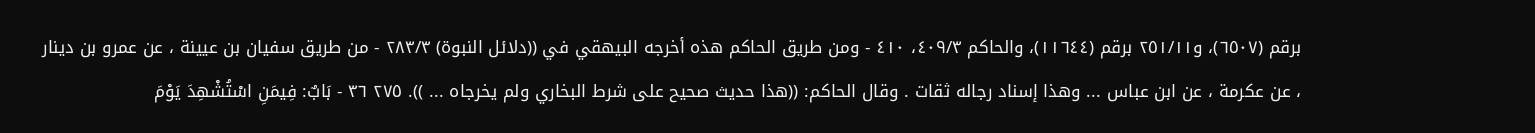برقم (٦٥٠٧)، و٢٥١/١١ برقم (١١٦٤٤)، والحاكم ٤٠٩/٣، ٤١٠ - ومن طريق الحاكم هذه أخرجه البيهقي في ((دلائل النبوة) ٢٨٣/٣ - من طريق سفيان بن عيينة ، عن عمرو بن دينار ، عن عكرمة ، عن ابن عباس ... وهذا إسناد رجاله ثقات . وقال الحاكم: ((هذا حديث صحيح على شرط البخاري ولم يخرجاه ... )). ٢٧٥ ٣٦ - بَابٌ: فِيمَنِ اسْتُشْهِدَ يَوْمَ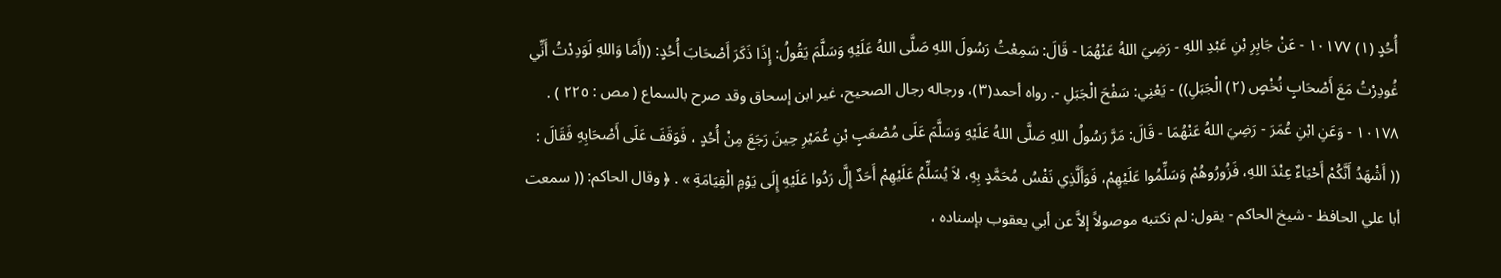أُحُدٍ (١) ١٠١٧٧ - عَنْ جَابِرِ بْنِ عَبْدِ اللهِ - رَضِيَ اللهُ عَنْهُمَا - قَالَ: سَمِعْتُ رَسُولَ اللهِ صَلَّى اللهُ عَلَيْهِ وَسَلَّمَ يَقُولُ: إِذَا ذَكَرَ أَصْحَابَ أُحُدٍ: ((أَمَا وَاللهِ لَوَدِدْتُ أَنِّي غُودِرْتُ مَعَ أَصْحَابٍ نُخْصٍ (٢) الْجَبَلِ)) - يَعْنِي: سَفْحَ الْجَبَلِ -. رواه أحمد(٣)، ورجاله رجال الصحيح، غير ابن إسحاق وقد صرح بالسماع ( مص : ٢٢٥ ) . ١٠١٧٨ - وَعَنِ ابْنِ عُمَرَ - رَضِيَ اللهُ عَنْهُمَا - قَالَ: مَرَّ رَسُولُ اللهِ صَلَّى اللهُ عَلَيْهِ وَسَلَّمَ عَلَى مُصْعَبٍ بْنِ عُمَيْرِ حِينَ رَجَعَ مِنْ أُحُدٍ ، فَوَقَفَ عَلَى أَصْحَابِهِ فَقَالَ : (( أَشْهَدُ أَنَّكُمْ أَحْيَاءٌ عِنْدَ اللهِ، فَزُورُوهُمْ وَسَلِّمُوا عَلَيْهِمْ، فَوَأَلَّذِي نَفْسُ مُحَمَّدٍ بِهِ، لاَ يُسَلِّمُ عَلَيْهِمْ أَحَدٌ إِلَّ رَدُوا عَلَيْهِ إِلَى يَوْمِ الْقِيَامَةِ » . ﴿ وقال الحاكم: (( سمعت أبا علي الحافظ - شيخ الحاكم - يقول: لم نكتبه موصولاً إلاَّ عن أبي يعقوب بإسناده ،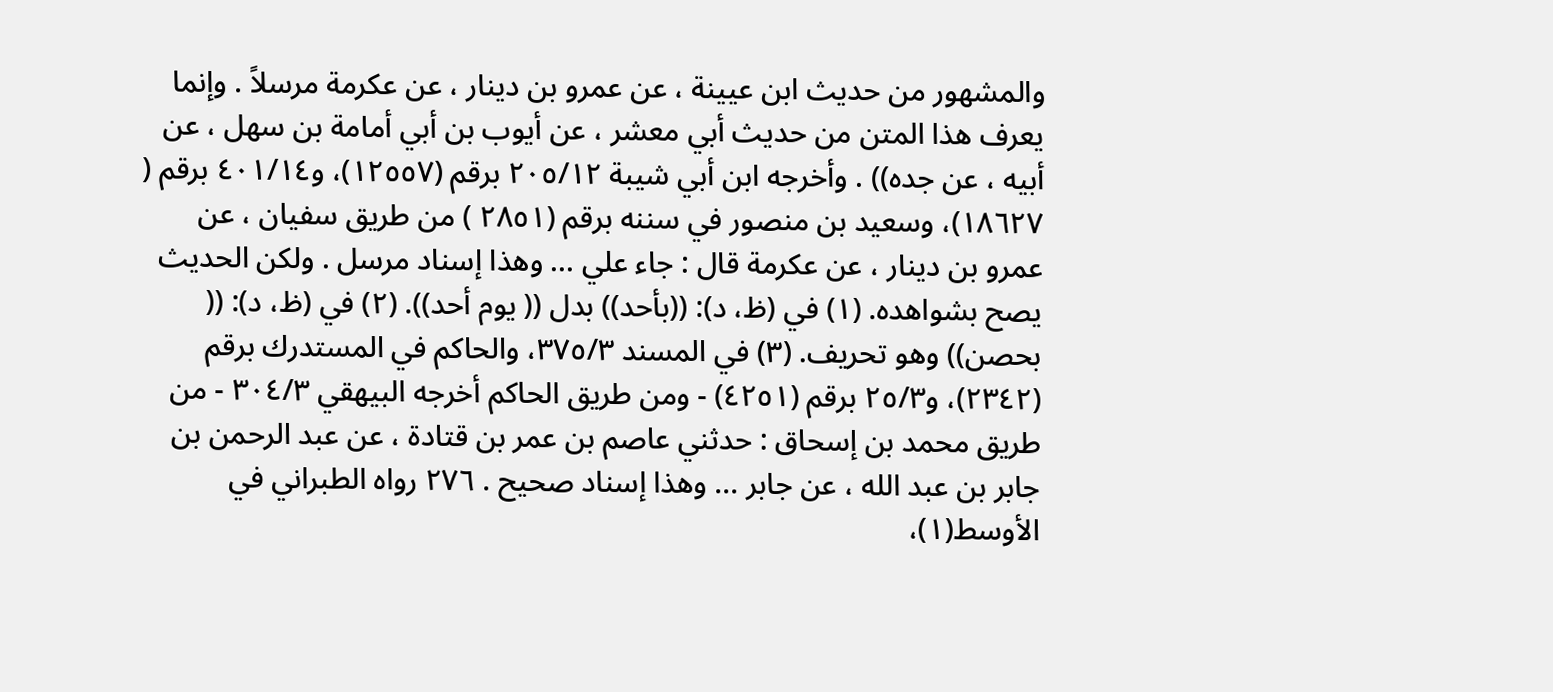والمشهور من حديث ابن عيينة ، عن عمرو بن دينار ، عن عكرمة مرسلاً . وإنما يعرف هذا المتن من حديث أبي معشر ، عن أيوب بن أبي أمامة بن سهل ، عن أبيه ، عن جده)) . وأخرجه ابن أبي شيبة ٢٠٥/١٢ برقم (١٢٥٥٧)، و٤٠١/١٤ برقم ( ١٨٦٢٧)، وسعيد بن منصور في سننه برقم (٢٨٥١ ) من طريق سفيان ، عن عمرو بن دينار ، عن عكرمة قال : جاء علي ... وهذا إسناد مرسل . ولكن الحديث يصح بشواهده. (١) في (ظ، د): ((بأحد)) بدل (( يوم أحد)). (٢) في (ظ، د): (( بحصن)) وهو تحريف. (٣) في المسند ٣٧٥/٣، والحاكم في المستدرك برقم (٢٣٤٢)، و٢٥/٣ برقم (٤٢٥١) - ومن طريق الحاكم أخرجه البيهقي ٣٠٤/٣ - من طريق محمد بن إسحاق : حدثني عاصم بن عمر بن قتادة ، عن عبد الرحمن بن جابر بن عبد الله ، عن جابر ... وهذا إسناد صحيح . ٢٧٦ رواه الطبراني في الأوسط(١)،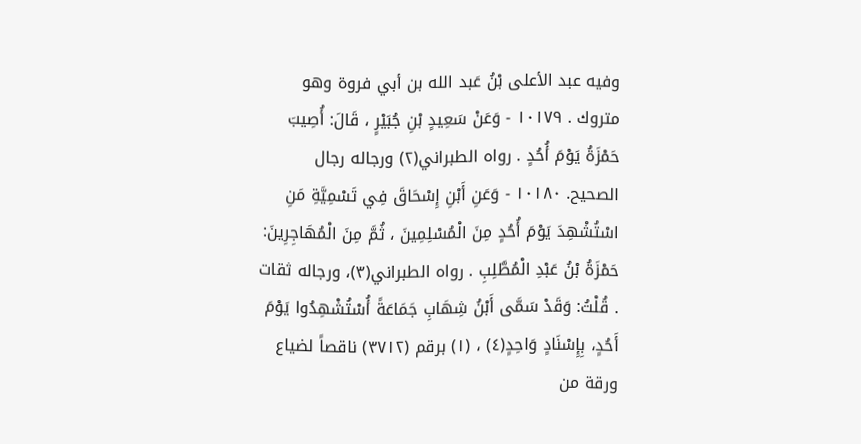وفيه عبد الأعلى بْنُ عَبد الله بن أبي فروة وهو متروك . ١٠١٧٩ - وَعَنْ سَعِيدٍ بْنِ جُبَيْرٍ ، قَالَ: أُصِيبَ حَمْزَةُ يَوْمَ أُحُدٍ . رواه الطبراني(٢) ورجاله رجال الصحيح. ١٠١٨٠ - وَعَنِ أَبْنِ إِسْحَاقَ فِي تَسْمِيَّةِ مَنِ اسْتُشْهِدَ يَوْمَ أُحُدٍ مِنَ الْمُسْلِمِينَ ، ثُمَّ مِنَ الْمُهَاجِرِينَ: حَمْزَةُ بْنُ عَبْدِ الْمُطَّلِبِ . رواه الطبراني(٣)، ورجاله ثقات . قُلْتُ: وَقَدْ سَمَّى أَبْنُ شِهَابِ جَمَاعَةً أُسْتُشْهِدُوا يَوْمَ أَحُدٍ، بِإِسْنَادٍ وَاحِدٍ(٤) ، (١) برقم (٣٧١٢) ناقصاً لضياع ورقة من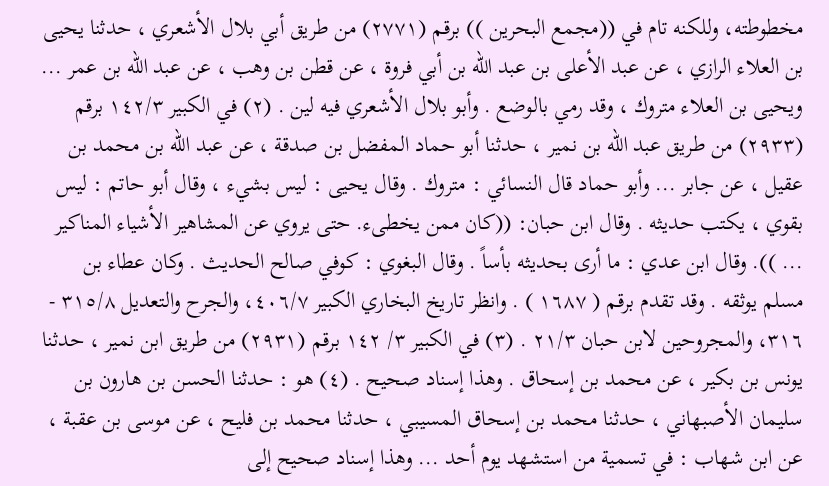مخطوطته، وللكنه تام في ((مجمع البحرين )) برقم (٢٧٧١) من طريق أبي بلال الأشعري ، حدثنا يحيى بن العلاء الرازي ، عن عبد الأعلى بن عبد الله بن أبي فروة ، عن قطن بن وهب ، عن عبد الله بن عمر ... ويحيى بن العلاء متروك ، وقد رمي بالوضع . وأبو بلال الأشعري فيه لين . (٢) في الكبير ١٤٢/٣ برقم (٢٩٣٣) من طريق عبد الله بن نمير ، حدثنا أبو حماد المفضل بن صدقة ، عن عبد الله بن محمد بن عقيل ، عن جابر ... وأبو حماد قال النسائي : متروك . وقال يحيى : ليس بشيء ، وقال أبو حاتم : ليس بقوي ، يكتب حديثه . وقال ابن حبان: ((كان ممن يخطىء. حتى يروي عن المشاهير الأشياء المناكير ... )). وقال ابن عدي : ما أرى بحديثه بأساً . وقال البغوي : كوفي صالح الحديث . وكان عطاء بن مسلم يوثقه . وقد تقدم برقم ( ١٦٨٧ ) . وانظر تاريخ البخاري الكبير ٤٠٦/٧، والجرح والتعديل ٣١٥/٨ - ٣١٦، والمجروحين لابن حبان ٢١/٣ . (٣) في الكبير ٣/ ١٤٢ برقم (٢٩٣١) من طريق ابن نمير ، حدثنا يونس بن بكير ، عن محمد بن إسحاق . وهذا إسناد صحيح . (٤) هو : حدثنا الحسن بن هارون بن سليمان الأصبهاني ، حدثنا محمد بن إسحاق المسيبي ، حدثنا محمد بن فليح ، عن موسى بن عقبة ، عن ابن شهاب : في تسمية من استشهد يوم أحد ... وهذا إسناد صحيح إلى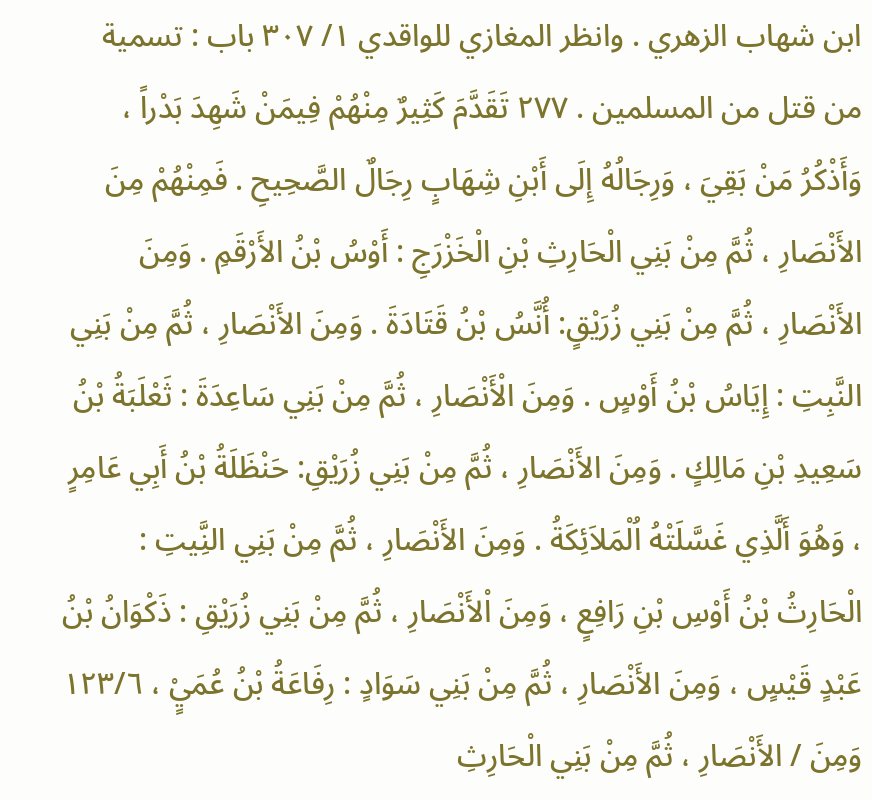ابن شهاب الزهري . وانظر المغازي للواقدي ١/ ٣٠٧ باب : تسمية من قتل من المسلمين . ٢٧٧ تَقَدَّمَ كَثِيرٌ مِنْهُمْ فِيمَنْ شَهِدَ بَدْراً ، وَأَذْكُرُ مَنْ بَقِيَ ، وَرِجَالُهُ إِلَى أَبْنِ شِهَابٍ رِجَالٌ الصَّحِيحِ . فَمِنْهُمْ مِنَ الأَنْصَارِ ، ثُمَّ مِنْ بَنِي الْحَارِثِ بْنِ الْخَزْرَجِ : أَوْسُ بْنُ الأَرْقَمِ . وَمِنَ الأَنْصَارِ ، ثُمَّ مِنْ بَنِي زُرَيْقٍ: أُنَّسُ بْنُ قَتَادَةَ . وَمِنَ الأَنْصَارِ ، ثُمَّ مِنْ بَنِي النَّبِتِ : إِيَاسُ بْنُ أَوْسٍ . وَمِنَ الْأَنْصَارِ ، ثُمَّ مِنْ بَنِي سَاعِدَةَ : ثَعْلَبَةُ بْنُ سَعِيدِ بْنِ مَالِكٍ . وَمِنَ الأَنْصَارِ ، ثُمَّ مِنْ بَنِي زُرَيْقِ: حَنْظَلَةُ بْنُ أَبِي عَامِرٍ ، وَهُوَ أَلَّذِي غَسَّلَتْهُ اُلْمَلاَئِكَةُ . وَمِنَ الأَنْصَارِ ، ثُمَّ مِنْ بَنِي النَِّيتِ : الْحَارِثُ بْنُ أَوْسِ بْنِ رَافِعٍ ، وَمِنَ اْلأَنْصَارِ ، ثُمَّ مِنْ بَنِي زُرَيْقِ : ذَكْوَانُ بْنُ عَبْدٍ قَيْسٍ ، وَمِنَ الأَنْصَارِ ، ثُمَّ مِنْ بَنِي سَوَادٍ : رِفَاعَةُ بْنُ عُمَيٍْ ، ١٢٣/٦ وَمِنَ / الأَنْصَارِ ، ثُمَّ مِنْ بَنِي الْحَارِثِ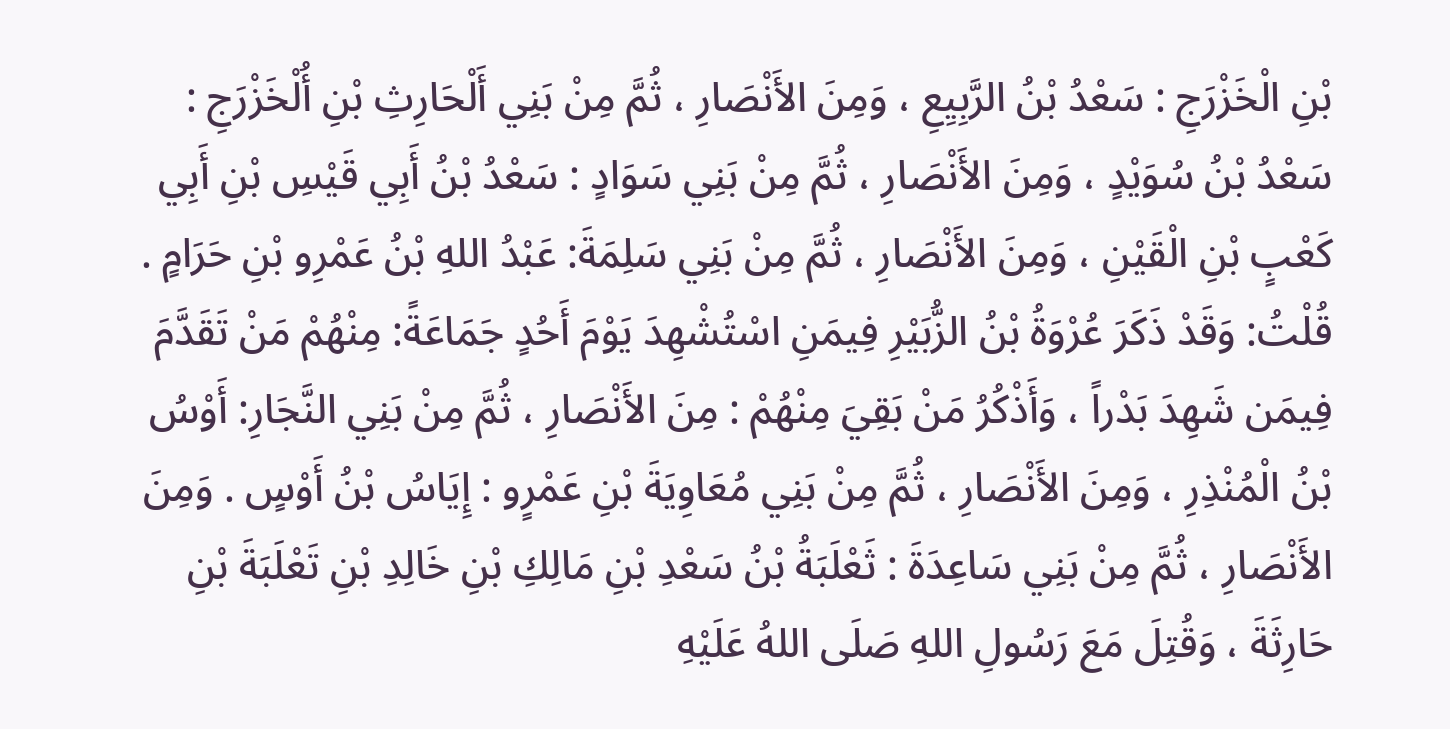بْنِ الْخَزْرَجِ : سَعْدُ بْنُ الرَّبِيِعِ ، وَمِنَ الأَنْصَارِ ، ثُمَّ مِنْ بَنِي أَلْحَارِثِ بْنِ أُلْخَزْرَجِ : سَعْدُ بْنُ سُوَيْدٍ ، وَمِنَ الأَنْصَارِ ، ثُمَّ مِنْ بَنِي سَوَادٍ : سَعْدُ بْنُ أَبِي قَيْسِ بْنِ أَبِي كَعْبٍ بْنِ الْقَيْنِ ، وَمِنَ الأَنْصَارِ ، ثُمَّ مِنْ بَنِي سَلِمَةَ: عَبْدُ اللهِ بْنُ عَمْرِو بْنِ حَرَامٍ . قُلْتُ: وَقَدْ ذَكَرَ عُرْوَةُ بْنُ الزُّبَيْرِ فِيمَنِ اسْتُشْهِدَ يَوْمَ أَحُدٍ جَمَاعَةً: مِنْهُمْ مَنْ تَقَدَّمَ فِيمَن شَهِدَ بَدْراً ، وَأَذْكُرُ مَنْ بَقِيَ مِنْهُمْ : مِنَ الأَنْصَارِ ، ثُمَّ مِنْ بَنِي النَّجَارِ: أَوْسُ بْنُ الْمُنْذِرِ ، وَمِنَ الأَنْصَارِ ، ثُمَّ مِنْ بَنِي مُعَاوِيَةَ بْنِ عَمْرٍو : إِيَاسُ بْنُ أَوْسٍ . وَمِنَ الأَنْصَارِ ، ثُمَّ مِنْ بَنِي سَاعِدَةَ : ثَعْلَبَةُ بْنُ سَعْدِ بْنِ مَالِكِ بْنِ خَالِدِ بْنِ تَعْلَبَةَ بْنِ حَارِثَةَ ، وَقُتِلَ مَعَ رَسُولِ اللهِ صَلَى اللهُ عَلَيْهِ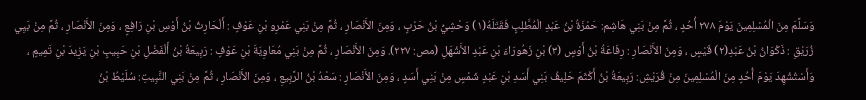وَسَلَّمَ مِنَ الْمُسْلِمِينَ يَوْمَ ٢٧٨ أُحُدٍ ، ثُمَّ مِنْ بَنِي هَاشِم: حَمْزَةُ بْنُ عَبْدِ الْمُطَّلِبٍ فَقَتَلَهُ(١) وَحْشِيُّ بْنُ حَرْبٍ ، وَمِنَ الأَنْصَارِ ، ثُمَّ مِنْ بَنِي عَمْرِو بْنِ عَوْفٍ : أَلْحَارِثُ بْنُ أَوْسِ بْنِ رَافِعٍ ، وَمِنَ الأَنْصَارِ ، ثُمَّ مِنْ بَيِي زُرَيْقِ : ذَكْوَانُ بْنُ عَبْدِ(٢) قَيْسٍ ، وَمِنَ الأَنْصَارِ : رِفَاعَةُ بْنُ أَوْسٍ (٣) بْنِ زَهُورَاءَ بْنِ عَبْدِ الأَشْهَلِ (مص: ٢٢٧). وَمِنَ الأَنْصَارِ ، ثُمَّ مِنْ بَنِي مُعَاوِيَةَ بْنِ عَوْفٍ : رَبِيعَةُ بْنُ أَلْفَضْلِ بْنِ حَبِيبٍ بْنِ يَزِيدَ بْنِ تَمِیمٍ ، وَأَسْتُشْهِدَ يَوْمَ أُحُدٍ مِنَ الْمُسْلِمِينَ مِنْ قُرَيْشِ: رَبِيعَةُ بْنُ أَكْثَمَ حَلِيفُ بَنِي أَسَدِ بْنِ عَبْدٍ شَمْسٍ مِنْ بَنِي أَسَدٍ ، وَمِنَ الأَنْصَارِ : سَعْدُ بْنُ الرَّبِيعِ ، وَمِنَ الأَنْصَارِ ، ثُمَّ مِنْ بَنِي النَّبِيتِ: سُلَيْطُ بْنُ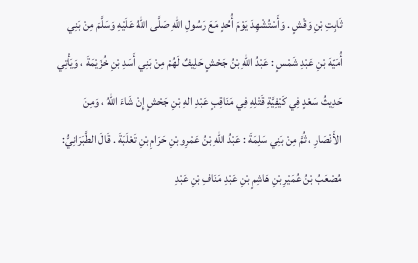ثَابِتِ بْنِ وَقْشٍ . وَأَسْتُشْهِدَ يَوْمَ أُحُدٍ مَعَ رَسُولِ اللهِ صَلَّى اللهُ عَلَيْهِ وَسَلَّمَ مِنْ بَنِي أُمَيّهَ بْنِ عَبْدِ شَمْسٍ : عَبْدُ اللهِ بْنُ جَحْشٍ حَلِيفٌ لَهُمْ مِنْ بَنِي أَسَدِ بْنِ خُزَيْمَةَ ، وَيَأْتِي حَدِيثُ سَعْدٍ فِي كَيْفِيَّةِ قَتْلِهِ فِي مَنَاقِبٍ عَبْدِ الهِ بْنِ جَحْشٍ إِنْ شَاءَ اللهُ ، وَمِنَ الأَنْصَارِ ، ثُمَّ مِنْ بَنِي سَلِمَةَ : عَبْدُ اللهِ بْنُ عَمْرِو بْنِ حَرَامِ بْنِ تَعْلَبَةَ . قَالَ الطَّبَرَانِيُّ: مُصْعَبُ بْنُ عُمَيْرِ بْنِ هَاشِمٍ بْنِ عَبْدِ مَنَافِ بْنِ عَبْدِ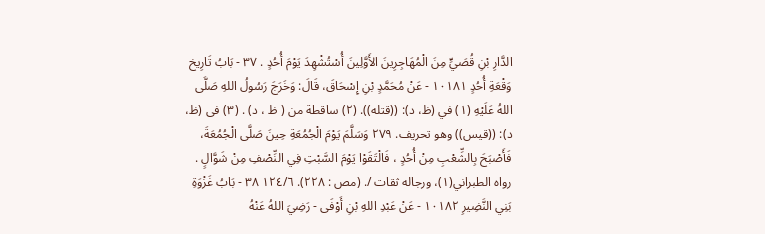الدَّارِ بْنِ قُصَيٍّ مِنَ الْمُهَاجِرِينَ الأَوَّلِينَ أُسْتُشْهِدَ يَوْمَ أُحُدٍ . ٣٧ - بَابُ تَارِيخ وَقْعَةِ أُحُدٍ ١٠١٨١ - عَنْ مُحَمَّدٍ بْنِ إِسْحَاقَ، قَالَ: وَخَرَجَ رَسُولُ اللهِ صَلَّى اللهُ عَلَيْهِ (١) في (ظ، د): ((قتله)). (٢) ساقطة من ( ظ ، د) . (٣) فى (ظ، د): ((قيس)) وهو تحريف. ٢٧٩ وَسَلَّمَ يَوْمَ الْجُمُعَةِ حِينَ صَلَّى الْجُمُعَةَ، فَأَصْبَحَ بِالشِّعْبِ مِنْ أُحُدٍ ، فَالْتَقَوْا يَوْمَ السَّبْتِ فِي النِّصْفِ مِنْ شَوَّالٍ . رواه الطبراني(١)، ورجاله ثقات /. (مص : ٢٢٨). ١٢٤/٦ ٣٨ - بَابُ غَزْوَةِ بَنِي النَّضِيرِ ١٠١٨٢ - عَنْ عَبْدِ اللهِ بْنِ أَوْفَى - رَضِيَ اللهُ عَنْهُ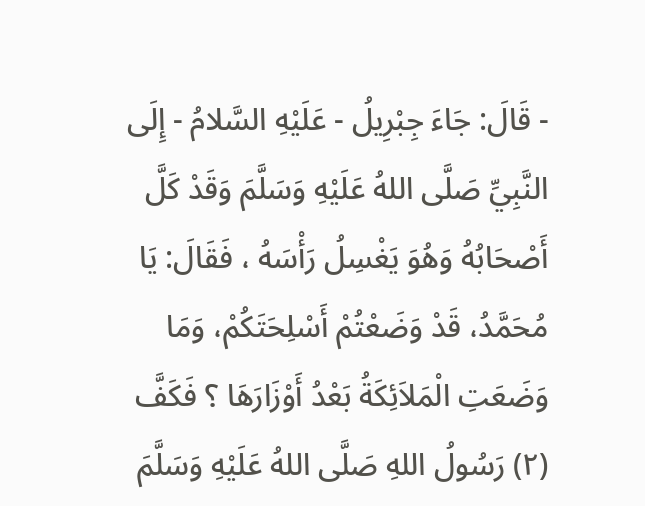- قَالَ: جَاءَ جِبْرِيلُ - عَلَيْهِ السَّلامُ - إِلَى النَّبِيِّ صَلَّى اللهُ عَلَيْهِ وَسَلَّمَ وَقَدْ كَلَّ أَصْحَابُهُ وَهُوَ يَغْسِلُ رَأْسَهُ ، فَقَالَ: يَا مُحَمَّدُ، قَدْ وَضَعْتُمْ أَسْلِحَتَكُمْ، وَمَا وَضَعَتِ الْمَلاَئِكَةُ بَعْدُ أَوْزَارَهَا ؟ فَكَفَّ (٢) رَسُولُ اللهِ صَلَّى اللهُ عَلَيْهِ وَسَلَّمَ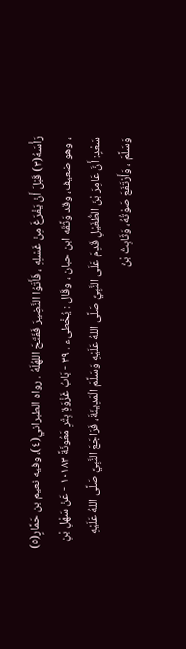رَأْسَهُ(٣) قَبْلَ أَنْ يَفْرَغَ مِنْ غَسْلِهِ ، فَأَتَوُا النَّضِيرَ فَفَتَحَ اللهُلَهُ . رواه الطبراني(٤)، وفيه نعيم بن حَمَّارٍ(٥) ، وهو ضعيف، وقد وَثَّقَه ابن حبان ، وقَال : يُخْطىء . ٣٩ - بَابُ غَزْوَةِ بِتْرِ مَعُونَةً ١٠١٨٣ - عَنْ سَهْلِ بْنِ سَعْدٍ: أَنَّ عَامِرَ بْنَ الطُّغَيْلِ قَدِمَ عَلَى النَّبِيِّ صَلَّى اللهُ عَلَيْهِ وَسَلَّمَ الْمَدِينَةَ، فَرَاجَعَ النَّبِيَّ صَلَّى اللهُ عَلَيْهِ وَسَلَّمَ ، وَأَرْتَفَعَ صَوْتُهُ، وَثَابِتُ بْنُ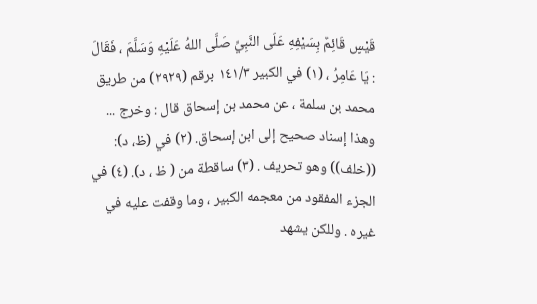قَيْسٍ قَائِمٌ بِسَيْفِهِ عَلَى النَّبِيِّ صَلَّى اللهُ عَلَيْهِ وَسَلَّمَ ، فَقَالَ : يَا عَامِرُ ، (١) في الكبير ١٤١/٣ برقم (٢٩٢٩) من طريق محمد بن سلمة ، عن محمد بن إسحاق قال : وخرج ... وهذا إسناد صحيح إلى ابن إسحاق. (٢) في (ظ، د): ((خلف)) وهو تحريف . (٣) ساقطة من ( ظ ، د). (٤) في الجزء المفقود من معجمه الكبير ، وما وقفت عليه في غيره . وللكن يشهد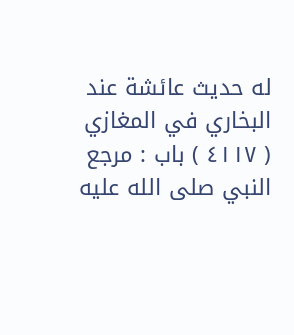له حديث عائشة عند البخاري في المغازي ( ٤١١٧ ) باب : مرجع النبي صلى الله عليه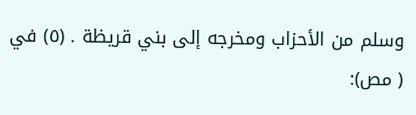وسلم من الأحزاب ومخرجه إلى بني قريظة . (٥) في ( مص):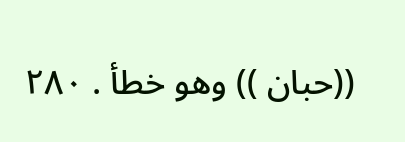((حبان )) وهو خطأ . ٢٨٠